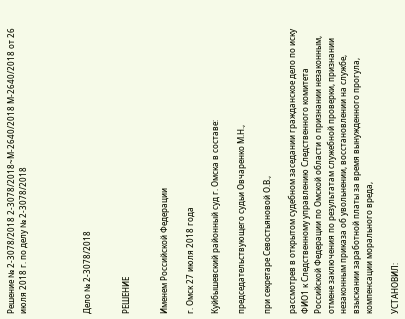Решение № 2-3078/2018 2-3078/2018~М-2640/2018 М-2640/2018 от 26 июля 2018 г. по делу № 2-3078/2018




Дело № 2-3078/2018


РЕШЕНИЕ


Именем Российской Федерации

г. Омск 27 июля 2018 года

Куйбышевский районный суд г. Омска в составе:

председательствующего судьи Овчаренко М.Н.,

при секретаре Севостьяновой О.В.,

рассмотрев в открытом судебном заседании гражданское дело по иску ФИО1 к Следственному управлению Следственного комитета Российской Федерации по Омской области о признании незаконным, отмене заключения по результатам служебной проверки, признании незаконным приказа об увольнении, восстановлении на службе, взыскании заработной платы за время вынужденного прогула, компенсации морального вреда,

УСТАНОВИЛ: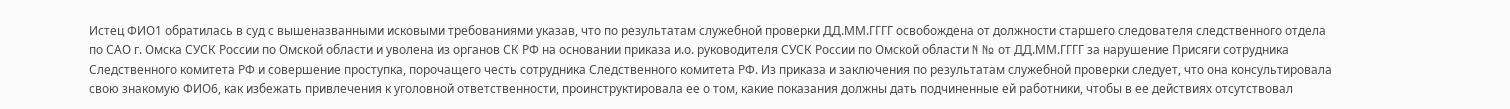Истец ФИО1 обратилась в суд с вышеназванными исковыми требованиями указав, что по результатам служебной проверки ДД.ММ.ГГГГ освобождена от должности старшего следователя следственного отдела по САО г. Омска СУСК России по Омской области и уволена из органов СК РФ на основании приказа и.о. руководителя СУСК России по Омской области N № от ДД.ММ.ГГГГ за нарушение Присяги сотрудника Следственного комитета РФ и совершение проступка, порочащего честь сотрудника Следственного комитета РФ. Из приказа и заключения по результатам служебной проверки следует, что она консультировала свою знакомую ФИО6, как избежать привлечения к уголовной ответственности, проинструктировала ее о том, какие показания должны дать подчиненные ей работники, чтобы в ее действиях отсутствовал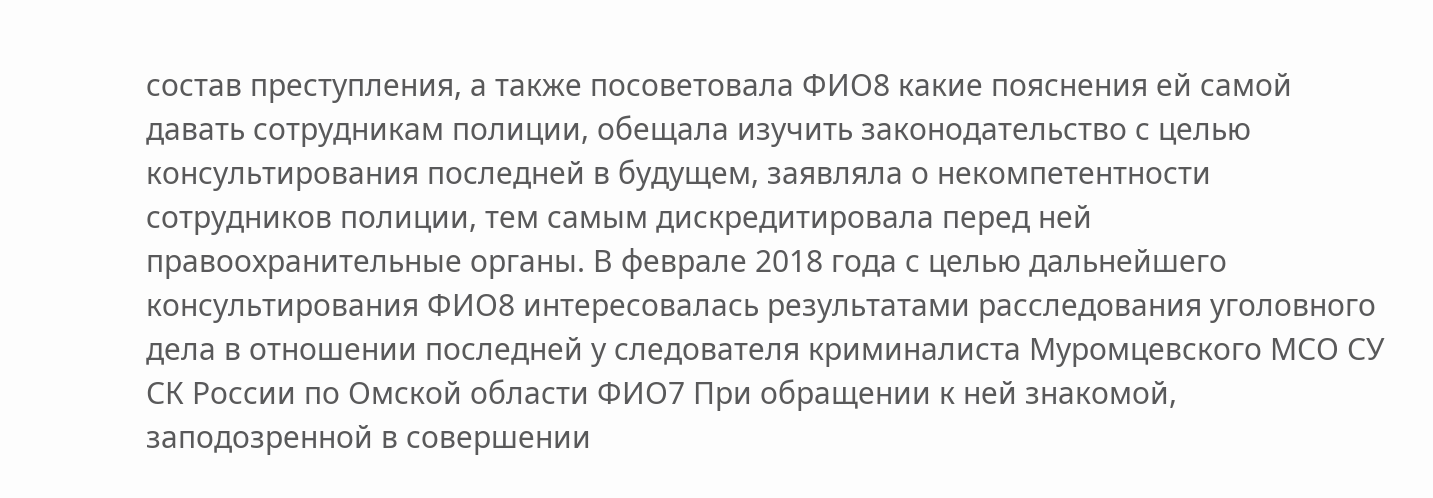состав преступления, а также посоветовала ФИО8 какие пояснения ей самой давать сотрудникам полиции, обещала изучить законодательство с целью консультирования последней в будущем, заявляла о некомпетентности сотрудников полиции, тем самым дискредитировала перед ней правоохранительные органы. В феврале 2018 года с целью дальнейшего консультирования ФИО8 интересовалась результатами расследования уголовного дела в отношении последней у следователя криминалиста Муромцевского МСО СУ СК России по Омской области ФИО7 При обращении к ней знакомой, заподозренной в совершении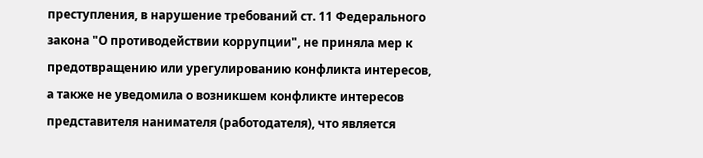преступления, в нарушение требований ст. 11 Федерального закона "О противодействии коррупции", не приняла мер к предотвращению или урегулированию конфликта интересов, а также не уведомила о возникшем конфликте интересов представителя нанимателя (работодателя), что является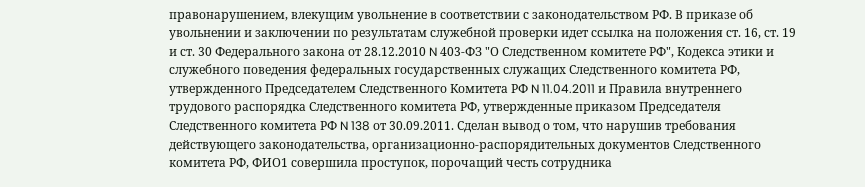правонарушением, влекущим увольнение в соответствии с законодательством РФ. В приказе об увольнении и заключении по результатам служебной проверки идет ссылка на положения ст. 16, ст. 19 и ст. 30 Федерального закона от 28.12.2010 N 403-ФЗ "О Следственном комитете РФ", Кодекса этики и служебного поведения федеральных государственных служащих Следственного комитета РФ, утвержденного Председателем Следственного Комитета РФ N 11.04.2011 и Правила внутреннего трудового распорядка Следственного комитета РФ, утвержденные приказом Председателя Следственного комитета РФ N 138 от 30.09.2011. Сделан вывод о том, что нарушив требования действующего законодательства, организационно-распорядительных документов Следственного комитета РФ, ФИО1 совершила проступок, порочащий честь сотрудника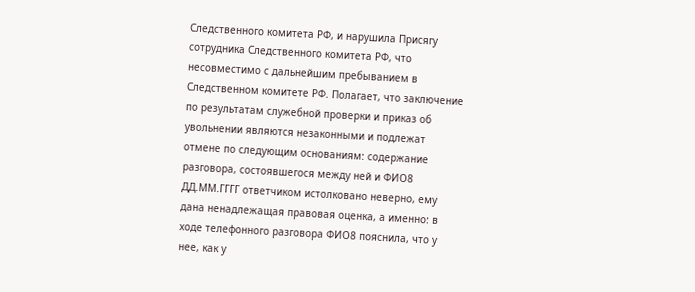Следственного комитета РФ, и нарушила Присягу сотрудника Следственного комитета РФ, что несовместимо с дальнейшим пребыванием в Следственном комитете РФ. Полагает, что заключение по результатам служебной проверки и приказ об увольнении являются незаконными и подлежат отмене по следующим основаниям: содержание разговора, состоявшегося между ней и ФИО8 ДД.ММ.ГГГГ ответчиком истолковано неверно, ему дана ненадлежащая правовая оценка, а именно: в ходе телефонного разговора ФИО8 пояснила, что у нее, как у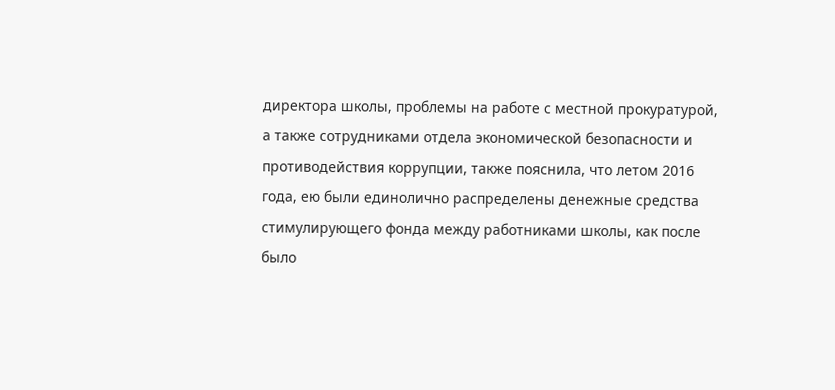директора школы, проблемы на работе с местной прокуратурой, а также сотрудниками отдела экономической безопасности и противодействия коррупции, также пояснила, что летом 2016 года, ею были единолично распределены денежные средства стимулирующего фонда между работниками школы, как после было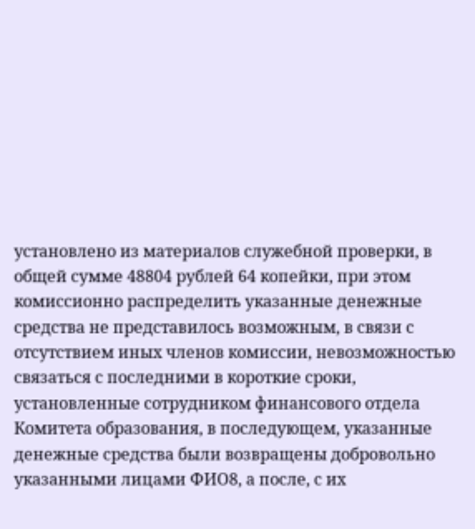установлено из материалов служебной проверки, в общей сумме 48804 рублей 64 копейки, при этом комиссионно распределить указанные денежные средства не представилось возможным, в связи с отсутствием иных членов комиссии, невозможностью связаться с последними в короткие сроки, установленные сотрудником финансового отдела Комитета образования, в последующем, указанные денежные средства были возвращены добровольно указанными лицами ФИО8, а после, с их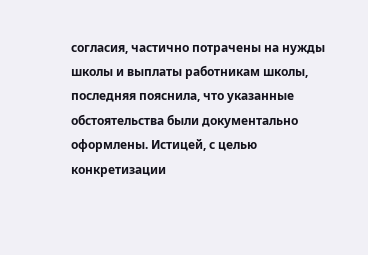согласия, частично потрачены на нужды школы и выплаты работникам школы, последняя пояснила, что указанные обстоятельства были документально оформлены. Истицей, с целью конкретизации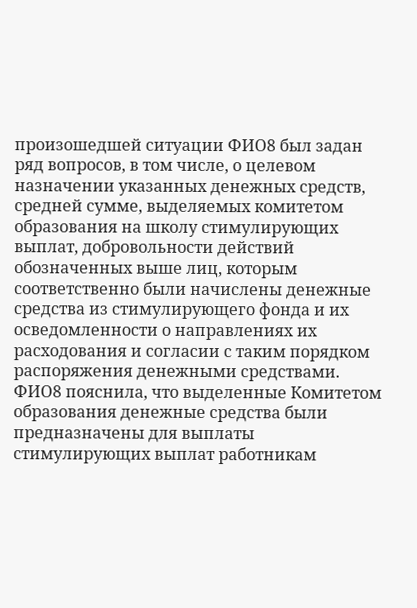произошедшей ситуации ФИО8 был задан ряд вопросов, в том числе, о целевом назначении указанных денежных средств, средней сумме, выделяемых комитетом образования на школу стимулирующих выплат, добровольности действий обозначенных выше лиц, которым соответственно были начислены денежные средства из стимулирующего фонда и их осведомленности о направлениях их расходования и согласии с таким порядком распоряжения денежными средствами. ФИО8 пояснила, что выделенные Комитетом образования денежные средства были предназначены для выплаты стимулирующих выплат работникам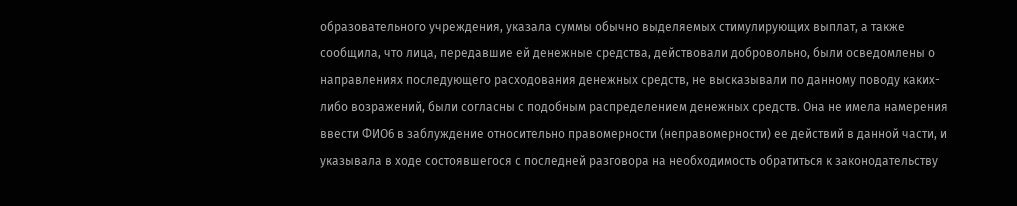образовательного учреждения, указала суммы обычно выделяемых стимулирующих выплат, а также сообщила, что лица, передавшие ей денежные средства, действовали добровольно, были осведомлены о направлениях последующего расходования денежных средств, не высказывали по данному поводу каких-либо возражений, были согласны с подобным распределением денежных средств. Она не имела намерения ввести ФИО6 в заблуждение относительно правомерности (неправомерности) ее действий в данной части, и указывала в ходе состоявшегося с последней разговора на необходимость обратиться к законодательству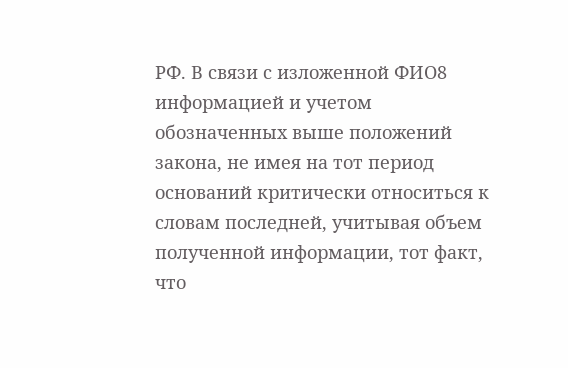РФ. В связи с изложенной ФИО8 информацией и учетом обозначенных выше положений закона, не имея на тот период оснований критически относиться к словам последней, учитывая объем полученной информации, тот факт, что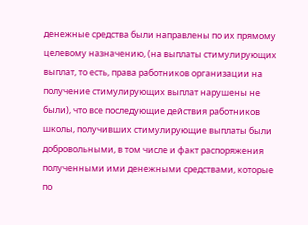денежные средства были направлены по их прямому целевому назначению, (на выплаты стимулирующих выплат, то есть, права работников организации на получение стимулирующих выплат нарушены не были), что все последующие действия работников школы, получивших стимулирующие выплаты были добровольными, в том числе и факт распоряжения полученными ими денежными средствами, которые по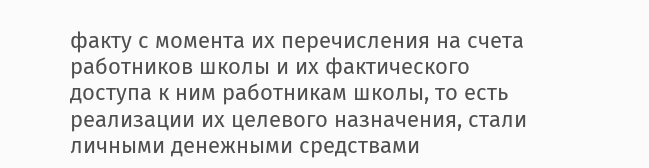факту с момента их перечисления на счета работников школы и их фактического доступа к ним работникам школы, то есть реализации их целевого назначения, стали личными денежными средствами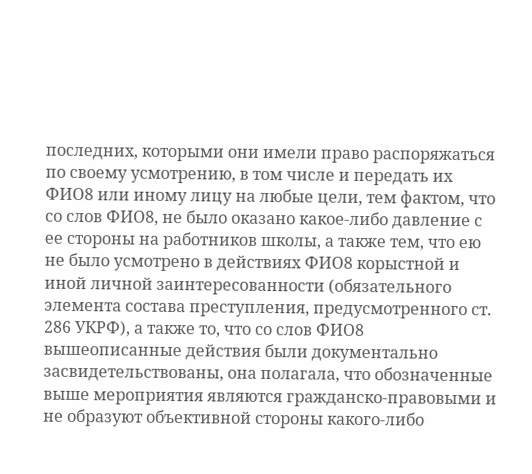последних, которыми они имели право распоряжаться по своему усмотрению, в том числе и передать их ФИО8 или иному лицу на любые цели, тем фактом, что со слов ФИО8, не было оказано какое-либо давление с ее стороны на работников школы, а также тем, что ею не было усмотрено в действиях ФИО8 корыстной и иной личной заинтересованности (обязательного элемента состава преступления, предусмотренного ст. 286 УКРФ), а также то, что со слов ФИО8 вышеописанные действия были документально засвидетельствованы, она полагала, что обозначенные выше мероприятия являются гражданско-правовыми и не образуют объективной стороны какого-либо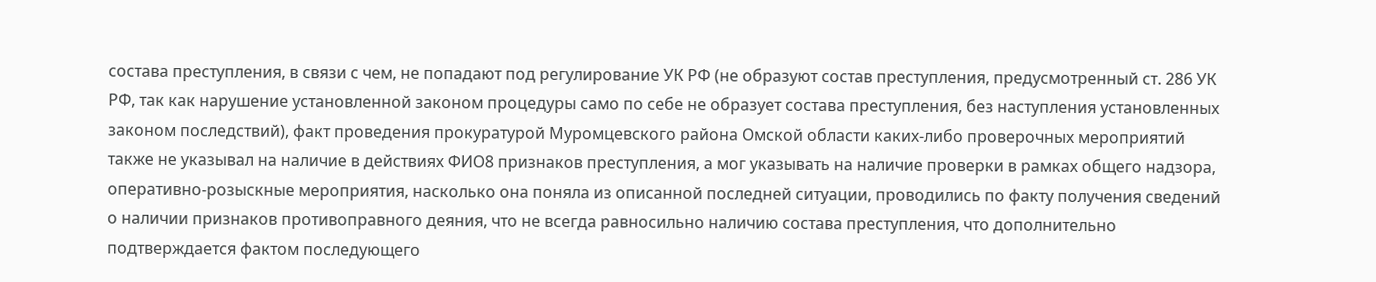состава преступления, в связи с чем, не попадают под регулирование УК РФ (не образуют состав преступления, предусмотренный ст. 286 УК РФ, так как нарушение установленной законом процедуры само по себе не образует состава преступления, без наступления установленных законом последствий), факт проведения прокуратурой Муромцевского района Омской области каких-либо проверочных мероприятий также не указывал на наличие в действиях ФИО8 признаков преступления, а мог указывать на наличие проверки в рамках общего надзора, оперативно-розыскные мероприятия, насколько она поняла из описанной последней ситуации, проводились по факту получения сведений о наличии признаков противоправного деяния, что не всегда равносильно наличию состава преступления, что дополнительно подтверждается фактом последующего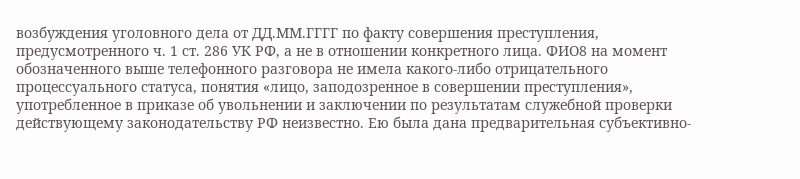возбуждения уголовного дела от ДД.ММ.ГГГГ по факту совершения преступления, предусмотренного ч. 1 ст. 286 УК РФ, а не в отношении конкретного лица. ФИО8 на момент обозначенного выше телефонного разговора не имела какого-либо отрицательного процессуального статуса, понятия «лицо, заподозренное в совершении преступления», употребленное в приказе об увольнении и заключении по результатам служебной проверки действующему законодательству РФ неизвестно. Ею была дана предварительная субъективно-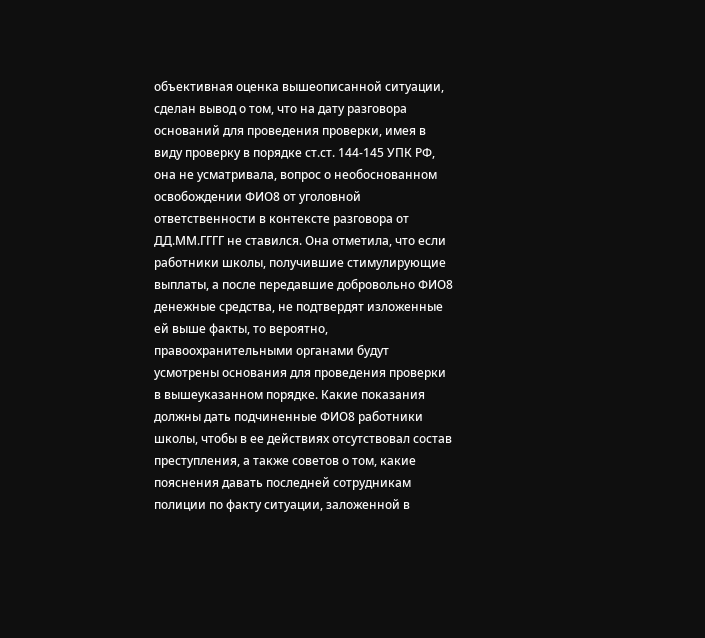объективная оценка вышеописанной ситуации, сделан вывод о том, что на дату разговора оснований для проведения проверки, имея в виду проверку в порядке ст.ст. 144-145 УПК РФ, она не усматривала, вопрос о необоснованном освобождении ФИО8 от уголовной ответственности в контексте разговора от ДД.ММ.ГГГГ не ставился. Она отметила, что если работники школы, получившие стимулирующие выплаты, а после передавшие добровольно ФИО8 денежные средства, не подтвердят изложенные ей выше факты, то вероятно, правоохранительными органами будут усмотрены основания для проведения проверки в вышеуказанном порядке. Какие показания должны дать подчиненные ФИО8 работники школы, чтобы в ее действиях отсутствовал состав преступления, а также советов о том, какие пояснения давать последней сотрудникам полиции по факту ситуации, заложенной в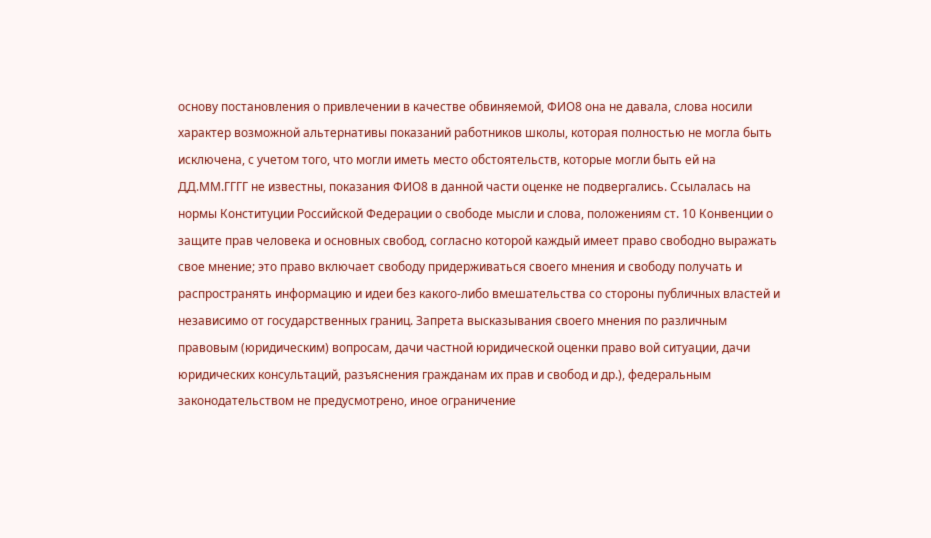основу постановления о привлечении в качестве обвиняемой, ФИО8 она не давала, слова носили характер возможной альтернативы показаний работников школы, которая полностью не могла быть исключена, с учетом того, что могли иметь место обстоятельств, которые могли быть ей на ДД.ММ.ГГГГ не известны, показания ФИО8 в данной части оценке не подвергались. Ссылалась на нормы Конституции Российской Федерации о свободе мысли и слова, положениям ст. 10 Конвенции о защите прав человека и основных свобод, согласно которой каждый имеет право свободно выражать свое мнение; это право включает свободу придерживаться своего мнения и свободу получать и распространять информацию и идеи без какого-либо вмешательства со стороны публичных властей и независимо от государственных границ. Запрета высказывания своего мнения по различным правовым (юридическим) вопросам, дачи частной юридической оценки право вой ситуации, дачи юридических консультаций, разъяснения гражданам их прав и свобод и др.), федеральным законодательством не предусмотрено, иное ограничение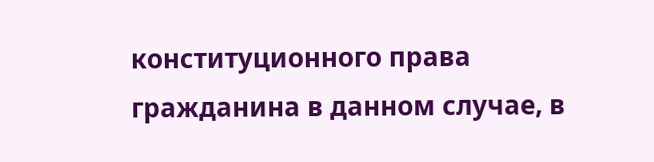конституционного права гражданина в данном случае, в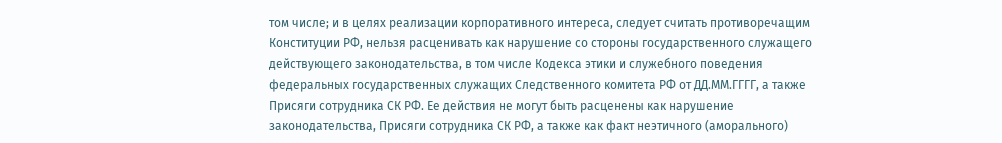том числе; и в целях реализации корпоративнoго интереса, следует считать противоречащим Конституции РФ, нельзя расценивать как нарушение со стороны государственного служащего действующего законодательства, в том числе Кодекса этики и служебного поведения федеральных государственных служащих Следственного комитета РФ от ДД.ММ.ГГГГ, а также Присяги сотрудника СК РФ. Ее действия не могут быть расценены как нарушение законодательства, Присяги сотрудника СК РФ, а также как факт неэтичного (аморального)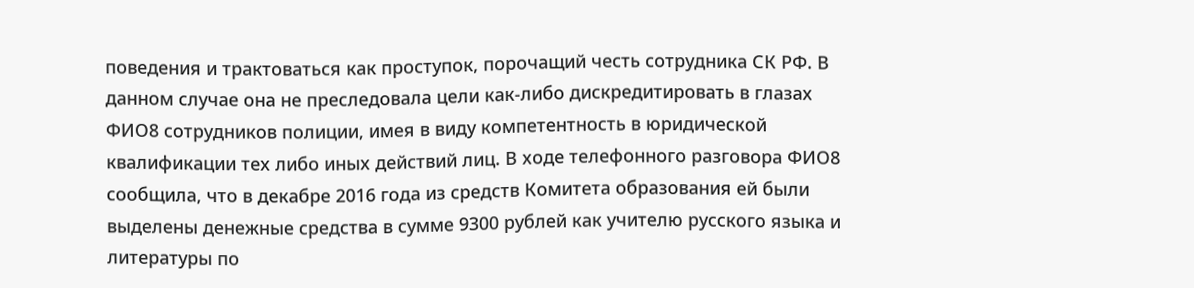поведения и трактоваться как проступок, порочащий честь сотрудника СК РФ. В данном случае она не преследовала цели как-либо дискредитировать в глазах ФИО8 сотрудников полиции, имея в виду компетентность в юридической квалификации тех либо иных действий лиц. В ходе телефонного разговора ФИО8 сообщила, что в декабре 2016 года из средств Комитета образования ей были выделены денежные средства в сумме 9300 рублей как учителю русского языка и литературы по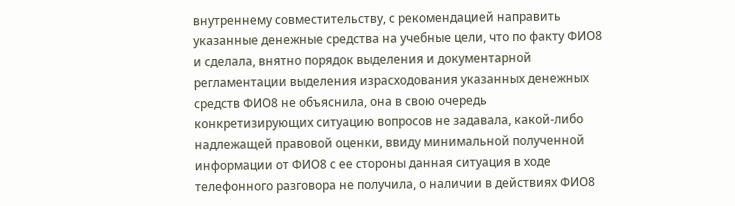внутреннему совместительству, с рекомендацией направить указанные денежные средства на учебные цели, что по факту ФИО8 и сделала, внятно порядок выделения и документарной регламентации выделения израсходования указанных денежных средств ФИО8 не объяснила, она в свою очередь конкретизирующих ситуацию вопросов не задавала, какой-либо надлежащей правовой оценки, ввиду минимальной полученной информации от ФИО8 с ее стороны данная ситуация в ходе телефонного разговора не получила, о наличии в действиях ФИО8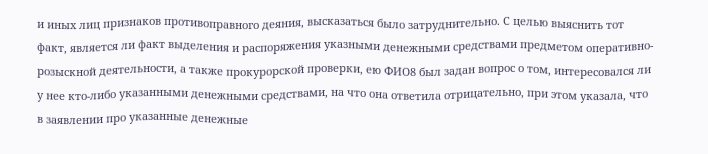и иных лиц признаков противоправного деяния, высказаться было затруднительно. С целью выяснить тот факт, является ли факт выделения и распоряжения указными денежными средствами предметом оперативно-розыскной деятельности, а также прокурорской проверки, ею ФИО8 был задан вопрос о том, интересовался ли у нее кто-либо указанными денежными средствами, на что она ответила отрицательно, при этом указала, что в заявлении про указанные денежные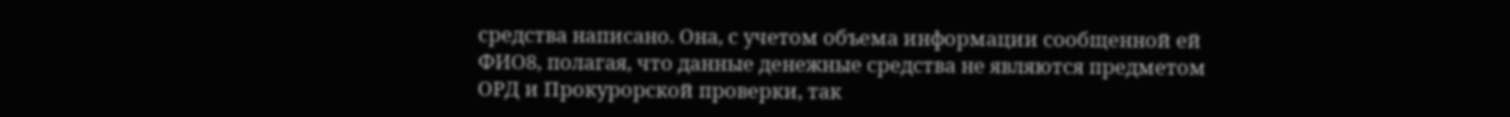средства написано. Она, с учетом объема информации сообщенной ей ФИО8, полагая, что данные денежные средства не являются предметом ОРД и Прокурорской проверки, так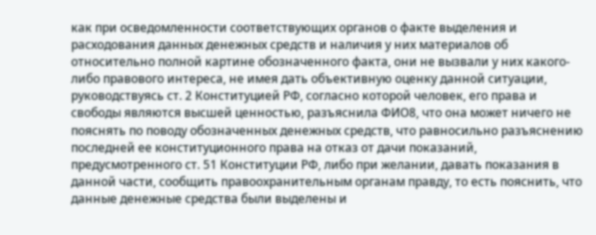как при осведомленности соответствующих органов о факте выделения и расходования данных денежных средств и наличия у них материалов об относительно полной картине обозначенного факта, они не вызвали у них какого-либо правового интереса, не имея дать объективную оценку данной ситуации, руководствуясь ст. 2 Конституцией РФ, согласно которой человек, его права и свободы являются высшей ценностью, разъяснила ФИО8, что она может ничего не пояснять по поводу обозначенных денежных средств, что равносильно разъяснению последней ее конституционного права на отказ от дачи показаний, предусмотренного ст. 51 Конституции РФ, либо при желании, давать показания в данной части, сообщить правоохранительным органам правду, то есть пояснить, что данные денежные средства были выделены и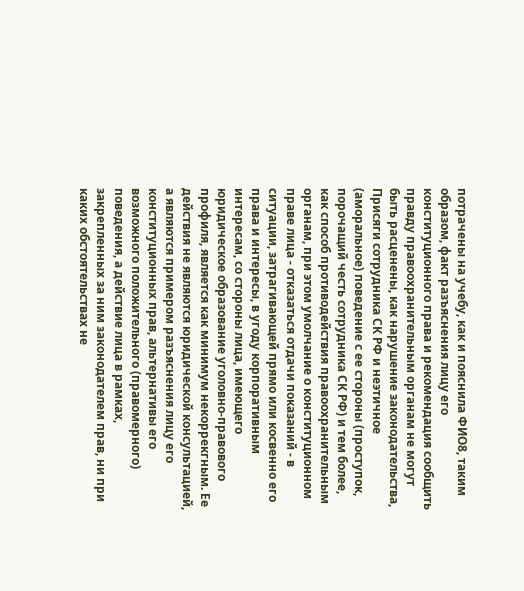потрачены на учебу, как и пояснила ФИО8, таким образом, факт разъяснения лицу его конституционного права и рекомендация сообщить правду правоохранительным органам не могут быть расценены, как нарушение законодательства, Присяги сотрудника СК РФ и неэтичное (аморальное) поведение с ее стороны (проступок, порочащий честь сотрудника СК РФ) и тем более, как способ противодействия правоохранительным органам, при этом умолчание о конституционном праве лица - отказаться отдачи показаний - в ситуации, затрагивающей прямо или косвенно его права и интересы, в угоду корпоративным интересам, со стороны лица, имеющего юридическое образование уголовно-правового профиля, является как минимум некоррекгным. Ее действия не являются юридической консультацией, а являются примером разъяснения лицу его конституционных прав, альтернативы его возможного положительного (правомерного) поведения, а действие лица в рамках, закрепленных за ним законодателем прав, ни при каких обстоятельствах не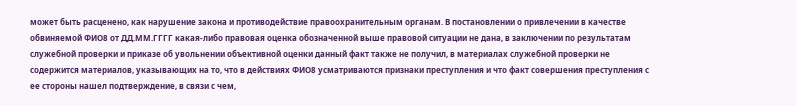может быть расценено, как нарушение закона и противодействие правоохранительным органам. В постановлении о привлечении в качестве обвиняемой ФИО8 от ДД.ММ.ГГГГ какая-либо правовая оценка обозначенной выше правовой ситуации не дана, в заключении по результатам служебной проверки и приказе об увольнении объективной оценки данный факт также не получил, в материалах служебной проверки не содержится материалов, указывающих на то, что в действиях ФИО8 усматриваются признаки преступления и что факт совершения преступления с ее стороны нашел подтверждение, в связи с чем,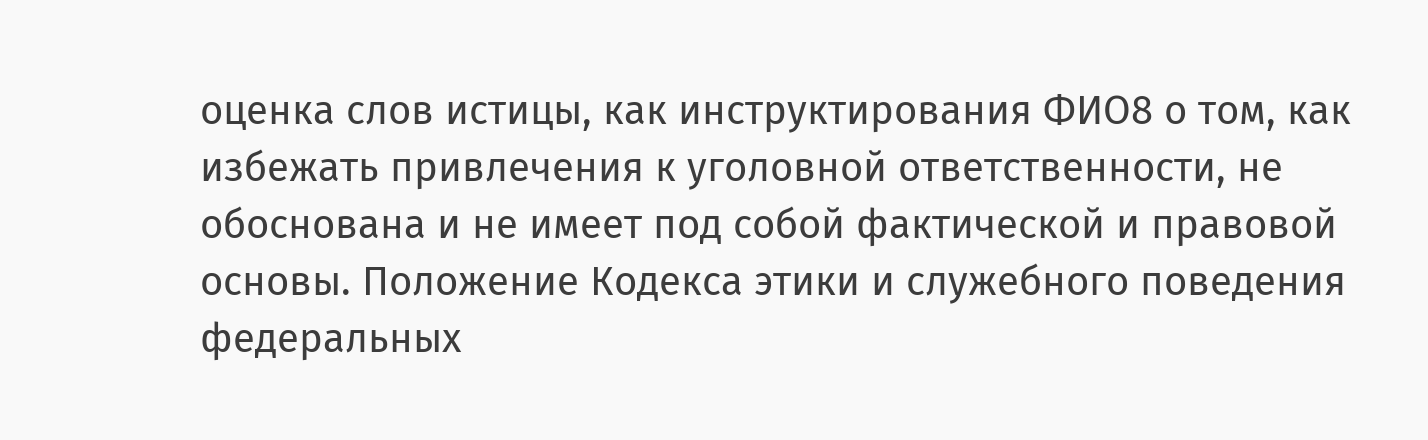оценка слов истицы, как инструктирования ФИО8 о том, как избежать привлечения к уголовной ответственности, не обоснована и не имеет под собой фактической и правовой основы. Положение Кодекса этики и служебного поведения федеральных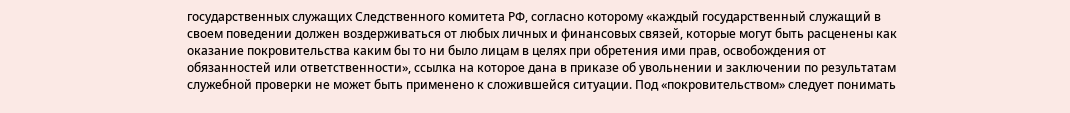государственных служащих Следственного комитета РФ, согласно которому «каждый государственный служащий в своем поведении должен воздерживаться от любых личных и финансовых связей, которые могут быть расценены как оказание покровительства каким бы то ни было лицам в целях при обретения ими прав, освобождения от обязанностей или ответственности», ссылка на которое дана в приказе об увольнении и заключении по результатам служебной проверки не может быть применено к сложившейся ситуации. Под «покровительством» следует понимать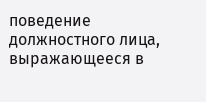поведение должностного лица, выражающееся в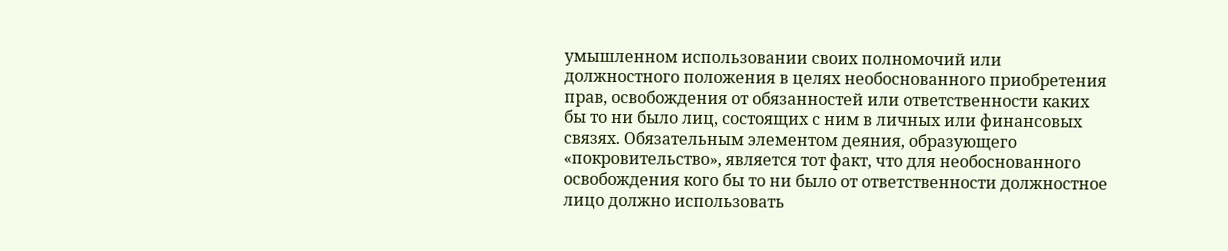умышленном использовании своих полномочий или должностного положения в целях необоснованного приобретения прав, освобождения от обязанностей или ответственности каких бы то ни было лиц, состоящих с ним в личных или финансовых связях. Обязательным элементом деяния, образующего «покровительство», является тот факт, что для необоснованного освобождения кого бы то ни было от ответственности должностное лицо должно использовать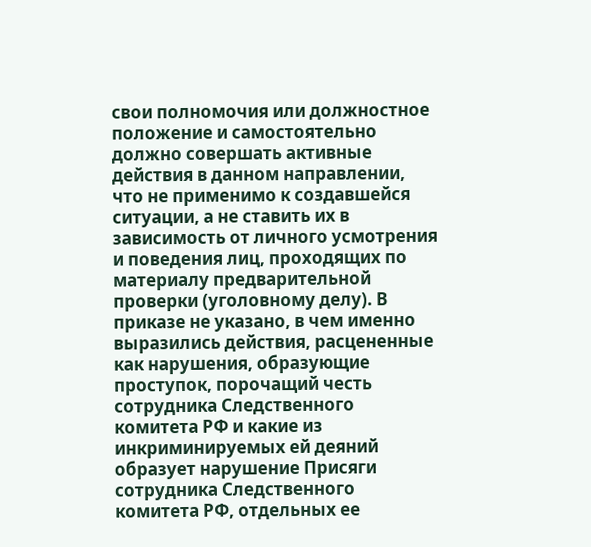свои полномочия или должностное положение и самостоятельно должно совершать активные действия в данном направлении, что не применимо к создавшейся ситуации, а не ставить их в зависимость от личного усмотрения и поведения лиц, проходящих по материалу предварительной проверки (уголовному делу). В приказе не указано, в чем именно выразились действия, расцененные как нарушения, образующие проступок, порочащий честь сотрудника Следственного комитета РФ и какие из инкриминируемых ей деяний образует нарушение Присяги сотрудника Следственного комитета РФ, отдельных ее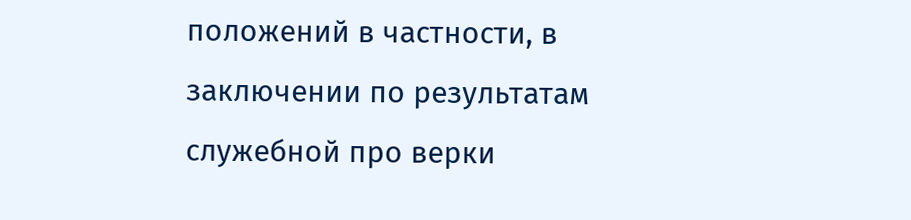положений в частности, в заключении по результатам служебной про верки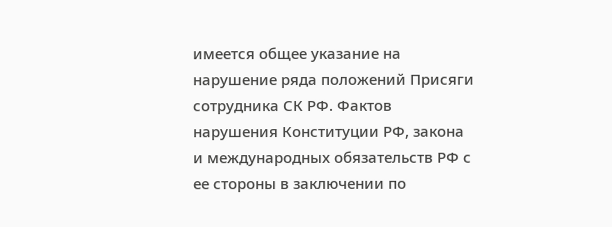имеется общее указание на нарушение ряда положений Присяги сотрудника СК РФ. Фактов нарушения Конституции РФ, закона и международных обязательств РФ с ее стороны в заключении по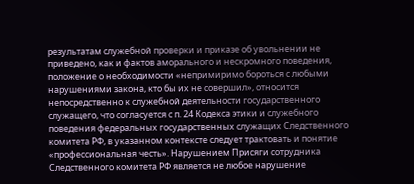результатам служебной проверки и приказе об увольнении не приведено, как и фактов аморального и нескромного поведения, положение о необходимости «непримиримо бороться с любыми нарушениями закона, кто бы их не совершил», относится непосредственно к служебной деятельности государственного служащего, что согласуется с п. 24 Кодекса этики и служебного поведения федеральных государственных служащих Следственного комитета РФ, в указанном контексте следует трактовать и понятие «профессиональная честь». Нарушением Присяги сотрудника Следственного комитета РФ является не любое нарушение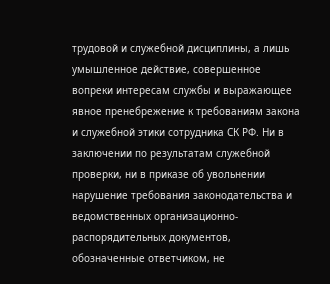трудовой и служебной дисциплины, а лишь умышленное действие, совершенное вопреки интересам службы и выражающее явное пренебрежение к требованиям закона и служебной этики сотрудника СК РФ. Ни в заключении по результатам служебной проверки, ни в приказе об увольнении нарушение требования законодательства и ведомственных организационно-распорядительных документов, обозначенные ответчиком, не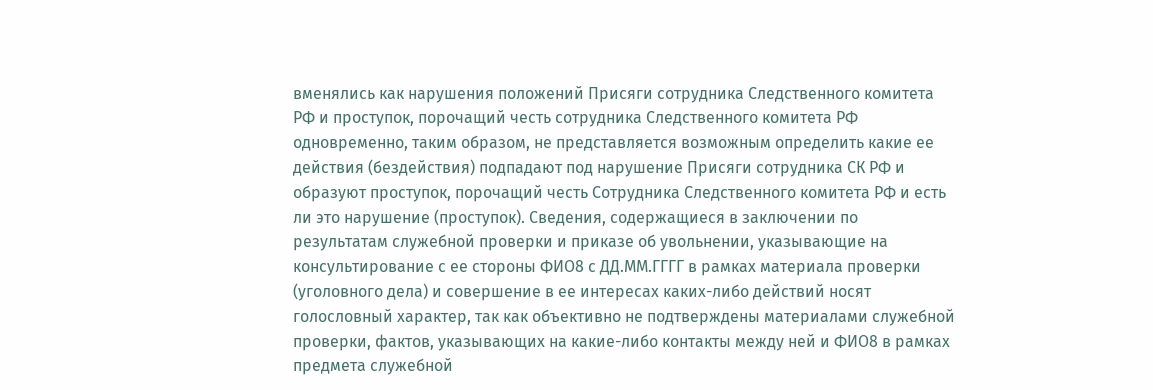вменялись как нарушения положений Присяги сотрудника Следственного комитета РФ и проступок, порочащий честь сотрудника Следственного комитета РФ одновременно, таким образом, не представляется возможным определить какие ее действия (бездействия) подпадают под нарушение Присяги сотрудника СК РФ и образуют проступок, порочащий честь Сотрудника Следственного комитета РФ и есть ли это нарушение (проступок). Сведения, содержащиеся в заключении по результатам служебной проверки и приказе об увольнении, указывающие на консультирование с ее стороны ФИО8 с ДД.ММ.ГГГГ в рамках материала проверки (уголовного дела) и совершение в ее интересах каких-либо действий носят голословный характер, так как объективно не подтверждены материалами служебной проверки, фактов, указывающих на какие-либо контакты между ней и ФИО8 в рамках предмета служебной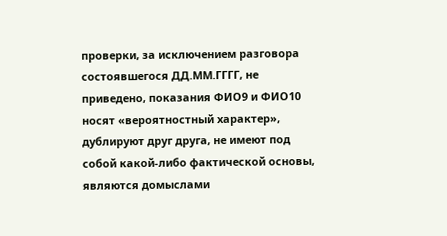проверки, за исключением разговора состоявшегося ДД.ММ.ГГГГ, не приведено, показания ФИО9 и ФИО10 носят «вероятностный характер», дублируют друг друга, не имеют под собой какой-либо фактической основы, являются домыслами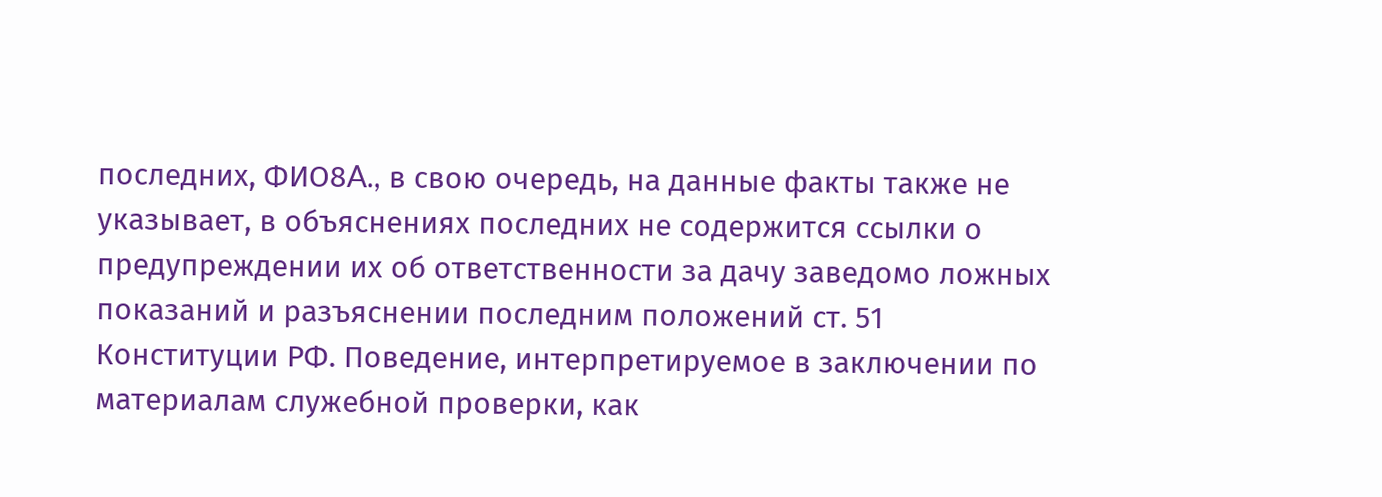последних, ФИО8A., в свою очередь, на данные факты также не указывает, в объяснениях последних не содержится ссылки о предупреждении их об ответственности за дачу заведомо ложных показаний и разъяснении последним положений ст. 51 Конституции РФ. Поведение, интерпретируемое в заключении по материалам служебной проверки, как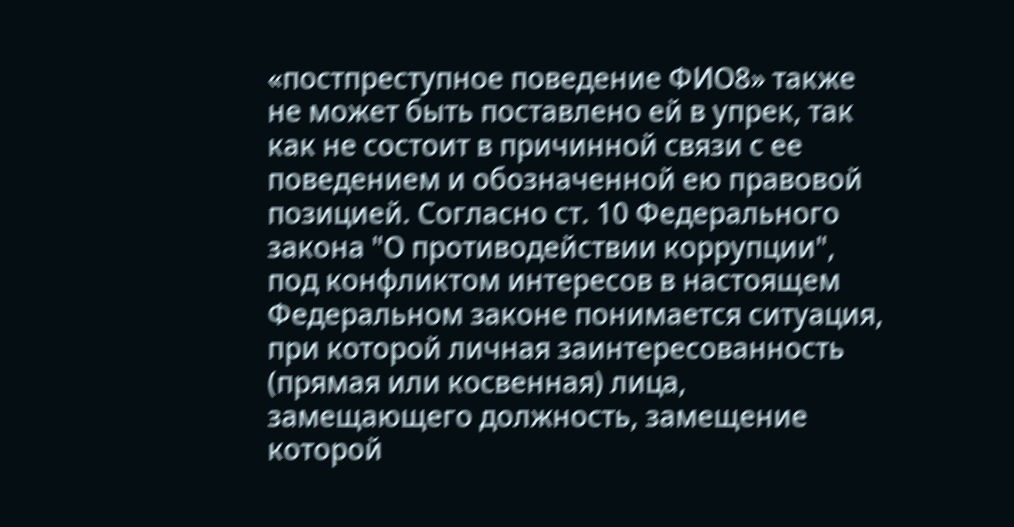«постпреступное поведение ФИО8» также не может быть поставлено ей в упрек, так как не состоит в причинной связи с ее поведением и обозначенной ею правовой позицией. Согласно ст. 10 Федерального закона "О противодействии коррупции", под конфликтом интересов в настоящем Федеральном законе понимается ситуация, при которой личная заинтересованность (прямая или косвенная) лица, замещающего должность, замещение которой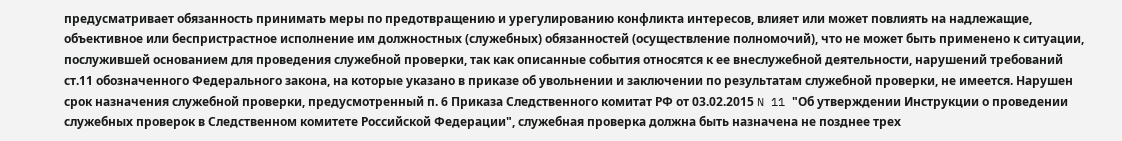предусматривает обязанность принимать меры по предотвращению и урегулированию конфликта интересов, влияет или может повлиять на надлежащие, объективное или беспристрастное исполнение им должностных (служебных) обязанностей (осуществление полномочий), что не может быть применено к ситуации, послужившей основанием для проведения служебной проверки, так как описанные события относятся к ее внеслужебной деятельности, нарушений требований ст.11 обозначенного Федерального закона, на которые указано в приказе об увольнении и заключении по результатам служебной проверки, не имеется. Нарушен срок назначения служебной проверки, предусмотренный п. 6 Приказа Следственного комитат РФ от 03.02.2015 N 11 "Об утверждении Инструкции о проведении служебных проверок в Следственном комитете Российской Федерации", служебная проверка должна быть назначена не позднее трех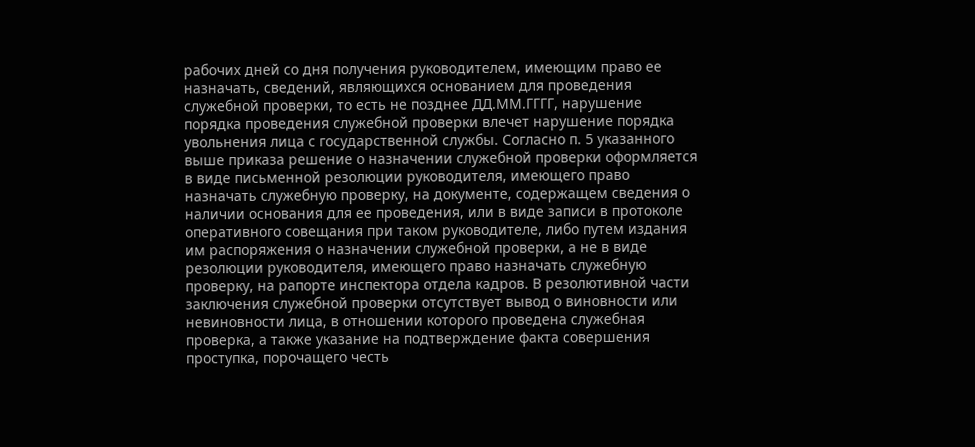рабочих дней со дня получения руководителем, имеющим право ее назначать, сведений, являющихся основанием для проведения служебной проверки, то есть не позднее ДД.ММ.ГГГГ, нарушение порядка проведения служебной проверки влечет нарушение порядка увольнения лица с государственной службы. Согласно п. 5 указанного выше приказа решение о назначении служебной проверки оформляется в виде письменной резолюции руководителя, имеющего право назначать служебную проверку, на документе, содержащем сведения о наличии основания для ее проведения, или в виде записи в протоколе оперативного совещания при таком руководителе, либо путем издания им распоряжения о назначении служебной проверки, а не в виде резолюции руководителя, имеющего право назначать служебную проверку, на рапорте инспектора отдела кадров. В резолютивной части заключения служебной проверки отсутствует вывод о виновности или невиновности лица, в отношении которого проведена служебная проверка, а также указание на подтверждение факта совершения проступка, порочащего честь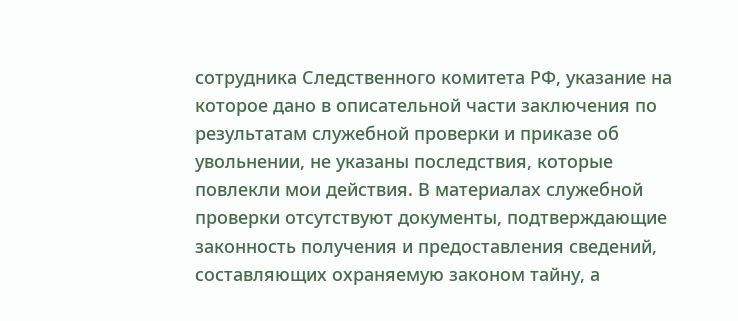сотрудника Следственного комитета РФ, указание на которое дано в описательной части заключения по результатам служебной проверки и приказе об увольнении, не указаны последствия, которые повлекли мои действия. В материалах служебной проверки отсутствуют документы, подтверждающие законность получения и предоставления сведений, составляющих охраняемую законом тайну, а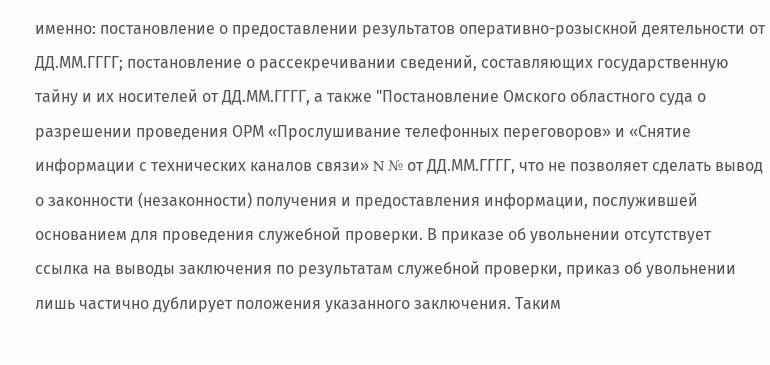именно: постановление о предоставлении результатов оперативно-розыскной деятельности от ДД.ММ.ГГГГ; постановление о рассекречивании сведений, составляющих государственную тайну и их носителей от ДД.ММ.ГГГГ, а также "Постановление Омского областного суда о разрешении проведения ОРМ «Прослушивание телефонных переговоров» и «Снятие информации с технических каналов связи» N № от ДД.ММ.ГГГГ, что не позволяет сделать вывод о законности (незаконности) получения и предоставления информации, послужившей основанием для проведения служебной проверки. В приказе об увольнении отсутствует ссылка на выводы заключения по результатам служебной проверки, приказ об увольнении лишь частично дублирует положения указанного заключения. Таким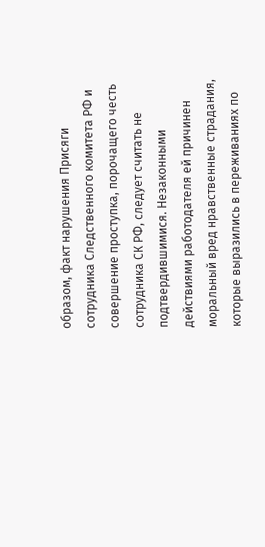образом, факт нарушения Присяги сотрудника Следственного комитета РФ и совершение проступка, порочащего честь сотрудника СК РФ, следует считать не подтвердившимися. Незаконными действиями работодателя ей причинен моральный вред нравственные страдания, которые выразились в переживаниях по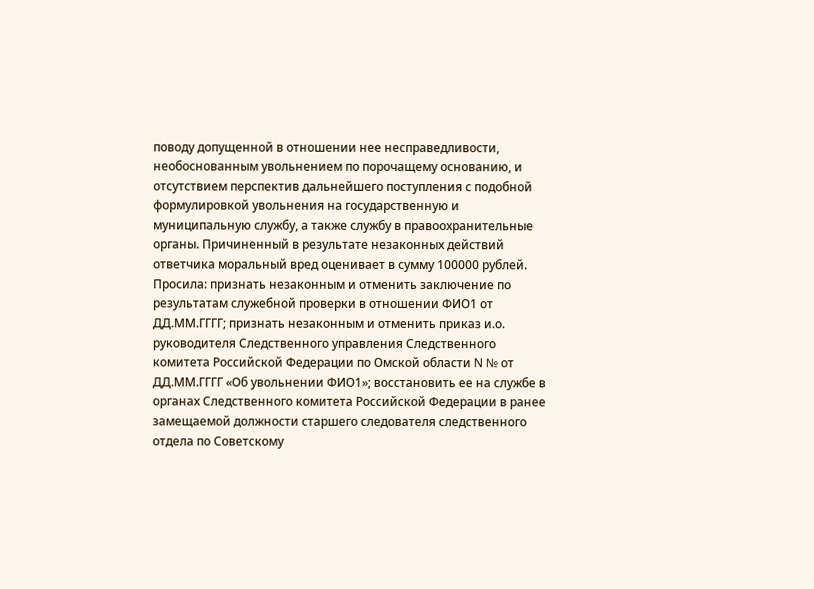поводу допущенной в отношении нее несправедливости, необоснованным увольнением по порочащему основанию, и отсутствием перспектив дальнейшего поступления с подобной формулировкой увольнения на государственную и муниципальную службу, а также службу в правоохранительные органы. Причиненный в результате незаконных действий ответчика моральный вред оценивает в сумму 100000 рублей. Просила: признать незаконным и отменить заключение по результатам служебной проверки в отношении ФИО1 от ДД.ММ.ГГГГ; признать незаконным и отменить приказ и.о. руководителя Следственного управления Следственного комитета Российской Федерации по Омской области N № от ДД.ММ.ГГГГ «Об увольнении ФИО1»; восстановить ее на службе в органах Следственного комитета Российской Федерации в ранее замещаемой должности старшего следователя следственного отдела по Советскому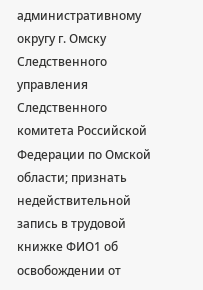административному округу г. Омску Следственного управления Следственного комитета Российской Федерации по Омской области; признать недействительной запись в трудовой книжке ФИО1 об освобождении от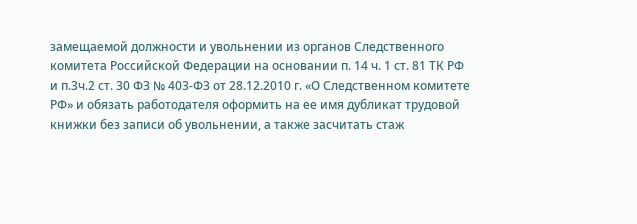замещаемой должности и увольнении из органов Следственного комитета Российской Федерации на основании п. 14 ч. 1 ст. 81 ТК РФ и п.3ч.2 ст. 30 ФЗ № 403-ФЗ от 28.12.2010 г. «О Следственном комитете РФ» и обязать работодателя оформить на ее имя дубликат трудовой книжки без записи об увольнении, а также засчитать стаж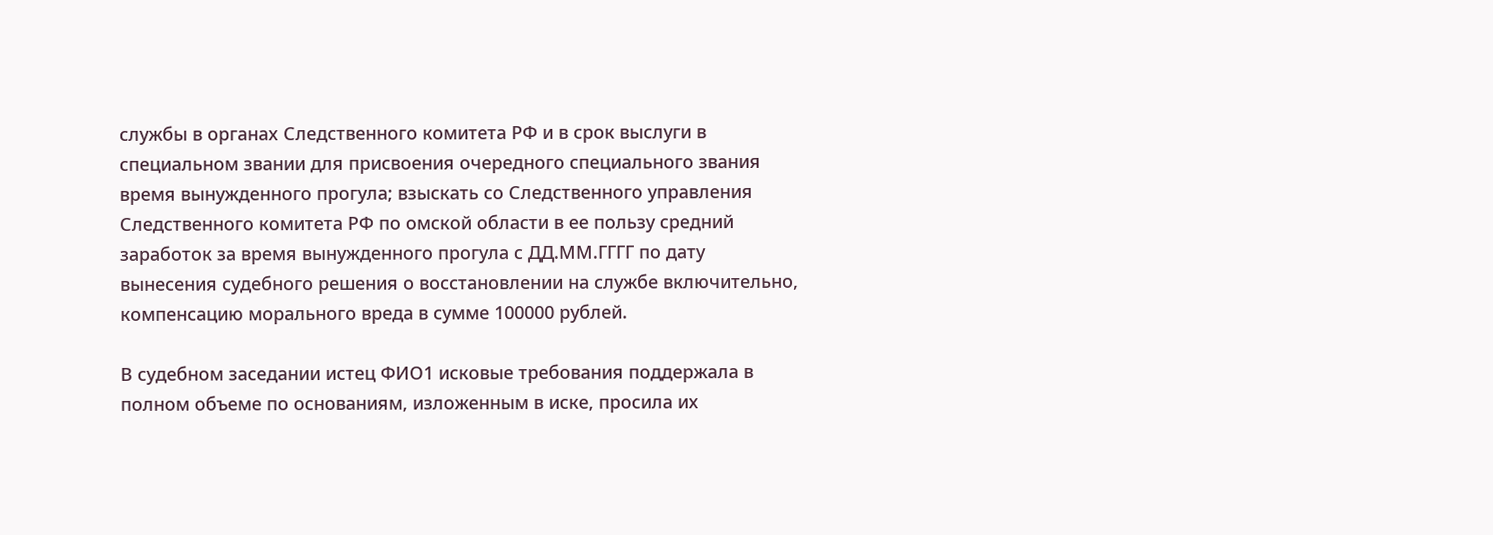службы в органах Следственного комитета РФ и в срок выслуги в специальном звании для присвоения очередного специального звания время вынужденного прогула; взыскать со Следственного управления Следственного комитета РФ по омской области в ее пользу средний заработок за время вынужденного прогула с ДД.ММ.ГГГГ по дату вынесения судебного решения о восстановлении на службе включительно, компенсацию морального вреда в сумме 100000 рублей.

В судебном заседании истец ФИО1 исковые требования поддержала в полном объеме по основаниям, изложенным в иске, просила их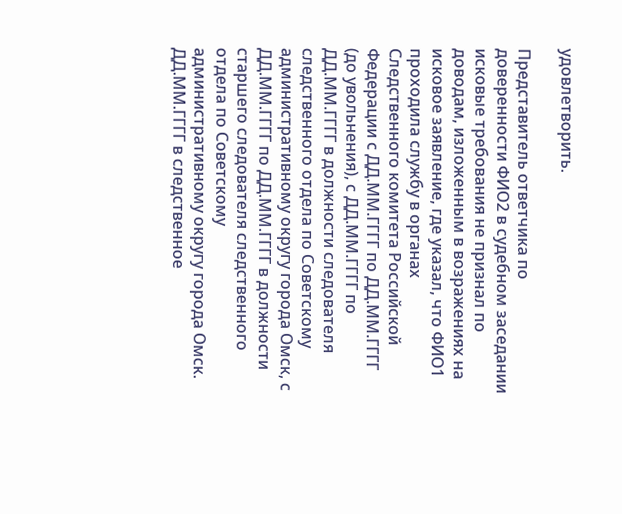удовлетворить.

Представитель ответчика по доверенности ФИО2 в судебном заседании исковые требования не признал по доводам, изложенным в возражениях на исковое заявление, где указал, что ФИО1 проходила службу в органах Следственного комитета Российской Федерации с ДД.ММ.ГГГГ по ДД.ММ.ГГГГ (до увольнения), с ДД.ММ.ГГГГ по ДД.ММ.ГГГГ в должности следователя следственного отдела по Советскому административному округу города Омск, с ДД.ММ.ГГГГ по ДД.ММ.ГГГГ в должности старшего следователя следственного отдела по Советскому административному округу города Омск. ДД.ММ.ГГГГ в следственное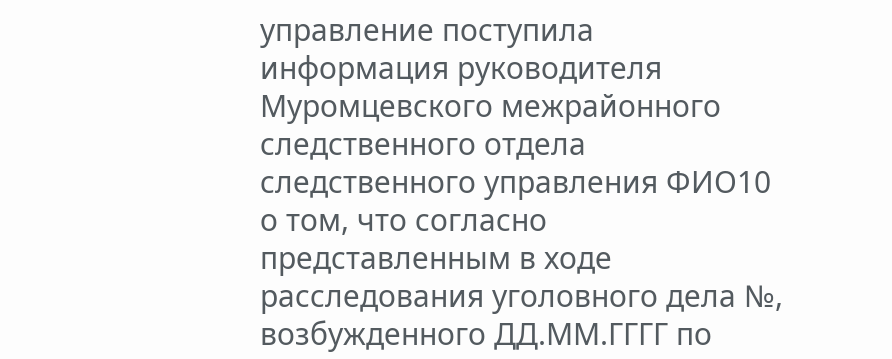управление поступила информация руководителя Муромцевского межрайонного следственного отдела следственного управления ФИО10 о том, что согласно представленным в ходе расследования уголовного дела №, возбужденного ДД.ММ.ГГГГ по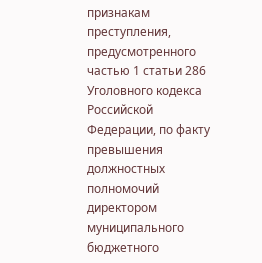признакам преступления, предусмотренного частью 1 статьи 286 Уголовного кодекса Российской Федерации, по факту превышения должностных полномочий директором муниципального бюджетного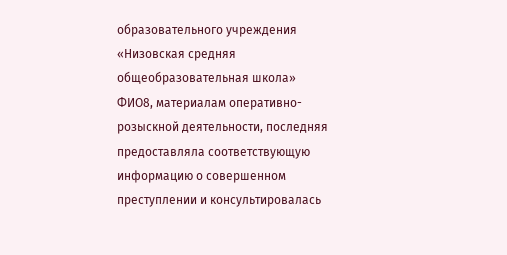образовательного учреждения «Низовская средняя общеобразовательная школа» ФИО8, материалам оперативно-розыскной деятельности, последняя предоставляла соответствующую информацию о совершенном преступлении и консультировалась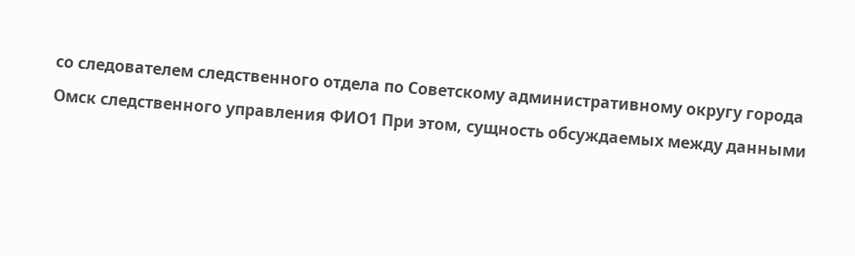со следователем следственного отдела по Советскому административному округу города Омск следственного управления ФИО1 При этом, сущность обсуждаемых между данными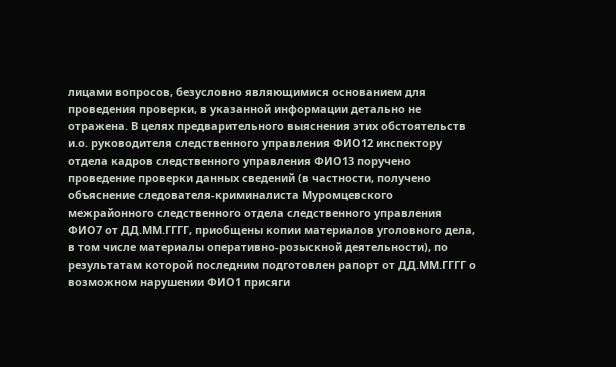лицами вопросов, безусловно являющимися основанием для проведения проверки, в указанной информации детально не отражена. В целях предварительного выяснения этих обстоятельств и.о. руководителя следственного управления ФИО12 инспектору отдела кадров следственного управления ФИО13 поручено проведение проверки данных сведений (в частности, получено объяснение следователя-криминалиста Муромцевского межрайонного следственного отдела следственного управления ФИО7 от ДД.ММ.ГГГГ, приобщены копии материалов уголовного дела, в том числе материалы оперативно-розыскной деятельности), по результатам которой последним подготовлен рапорт от ДД.ММ.ГГГГ о возможном нарушении ФИО1 присяги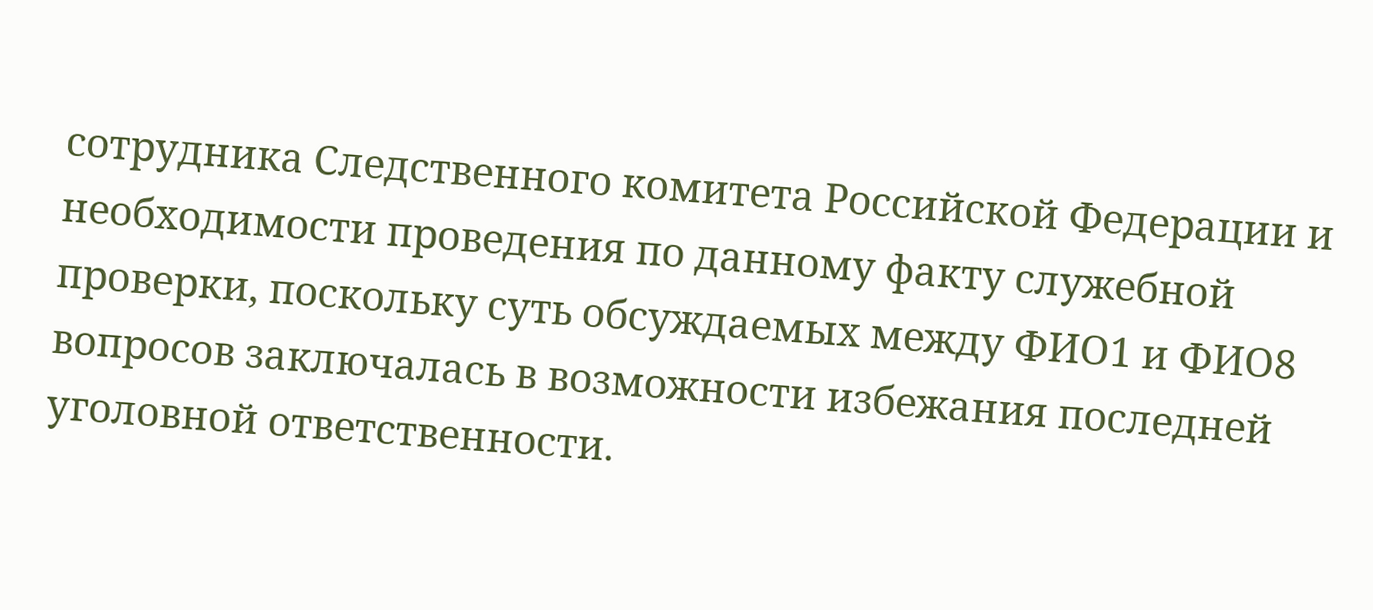сотрудника Следственного комитета Российской Федерации и необходимости проведения по данному факту служебной проверки, поскольку суть обсуждаемых между ФИО1 и ФИО8 вопросов заключалась в возможности избежания последней уголовной ответственности.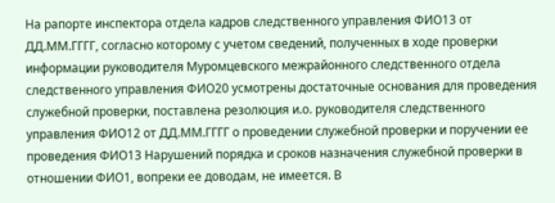На рапорте инспектора отдела кадров следственного управления ФИО13 от ДД.ММ.ГГГГ, согласно которому с учетом сведений, полученных в ходе проверки информации руководителя Муромцевского межрайонного следственного отдела следственного управления ФИО20 усмотрены достаточные основания для проведения служебной проверки, поставлена резолюция и.о. руководителя следственного управления ФИО12 от ДД.ММ.ГГГГ о проведении служебной проверки и поручении ее проведения ФИО13 Нарушений порядка и сроков назначения служебной проверки в отношении ФИО1, вопреки ее доводам, не имеется. В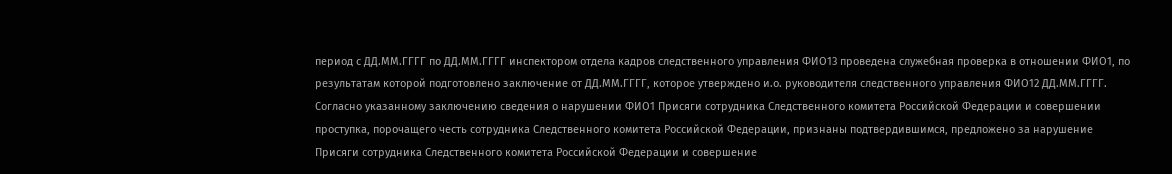период с ДД.ММ.ГГГГ по ДД.ММ.ГГГГ инспектором отдела кадров следственного управления ФИО13 проведена служебная проверка в отношении ФИО1, по результатам которой подготовлено заключение от ДД.ММ.ГГГГ, которое утверждено и.о. руководителя следственного управления ФИО12 ДД.ММ.ГГГГ. Согласно указанному заключению сведения о нарушении ФИО1 Присяги сотрудника Следственного комитета Российской Федерации и совершении проступка, порочащего честь сотрудника Следственного комитета Российской Федерации, признаны подтвердившимся, предложено за нарушение Присяги сотрудника Следственного комитета Российской Федерации и совершение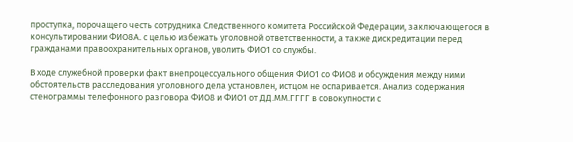проступка, порочащего честь сотрудника Следственного комитета Российской Федерации, заключающегося в консультировании ФИО8A. с целью избежать уголовной ответственности, а также дискредитации перед гражданами правоохранительных органов, уволить ФИО1 со службы.

В ходе служебной проверки факт внепроцессуального общения ФИО1 со ФИО8 и обсуждения между ними обстоятельств расследования уголовного дела установлен, истцом не оспаривается. Анализ содержания стенограммы телефонного разговора ФИО8 и ФИО1 от ДД.ММ.ГГГГ в совокупности с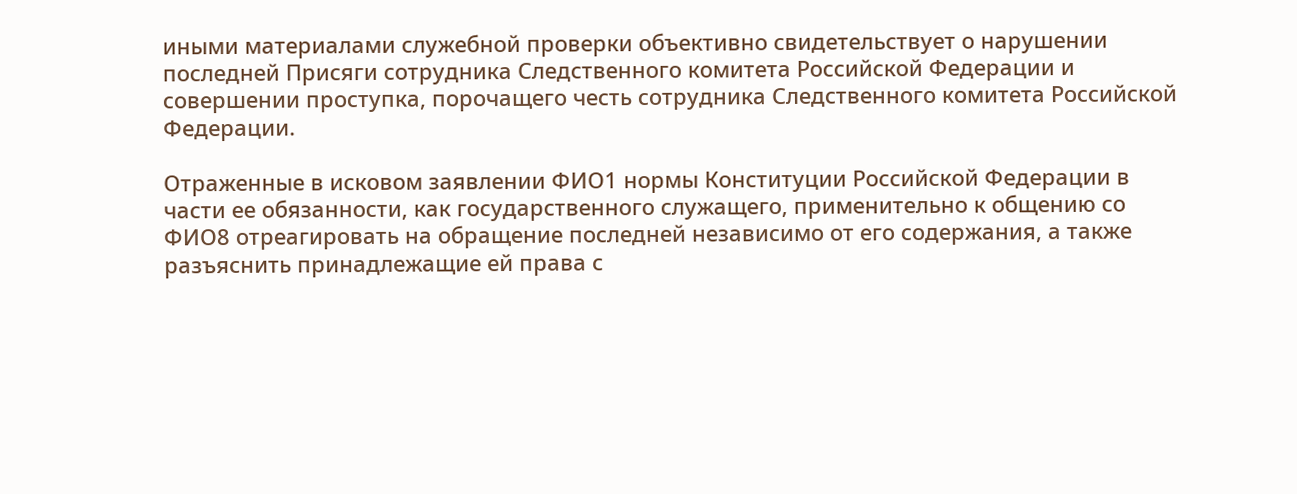иными материалами служебной проверки объективно свидетельствует о нарушении последней Присяги сотрудника Следственного комитета Российской Федерации и совершении проступка, порочащего честь сотрудника Следственного комитета Российской Федерации.

Отраженные в исковом заявлении ФИО1 нормы Конституции Российской Федерации в части ее обязанности, как государственного служащего, применительно к общению со ФИО8 отреагировать на обращение последней независимо от его содержания, а также разъяснить принадлежащие ей права с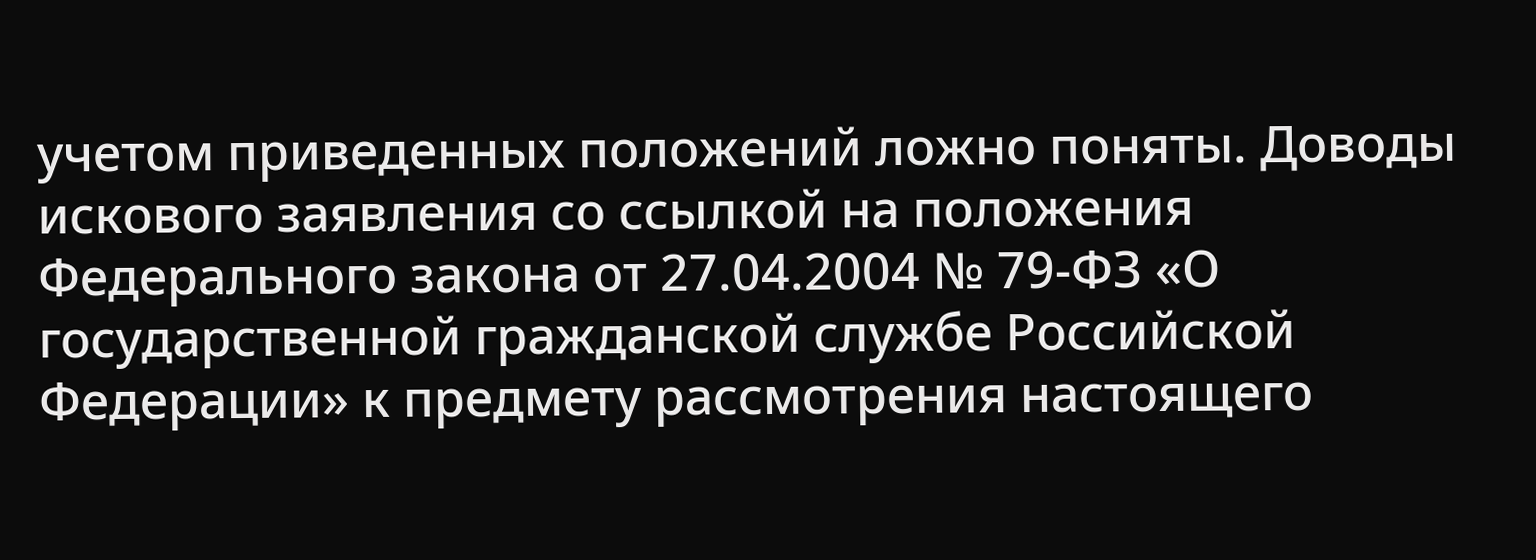учетом приведенных положений ложно поняты. Доводы искового заявления со ссылкой на положения Федерального закона от 27.04.2004 № 79-ФЗ «О государственной гражданской службе Российской Федерации» к предмету рассмотрения настоящего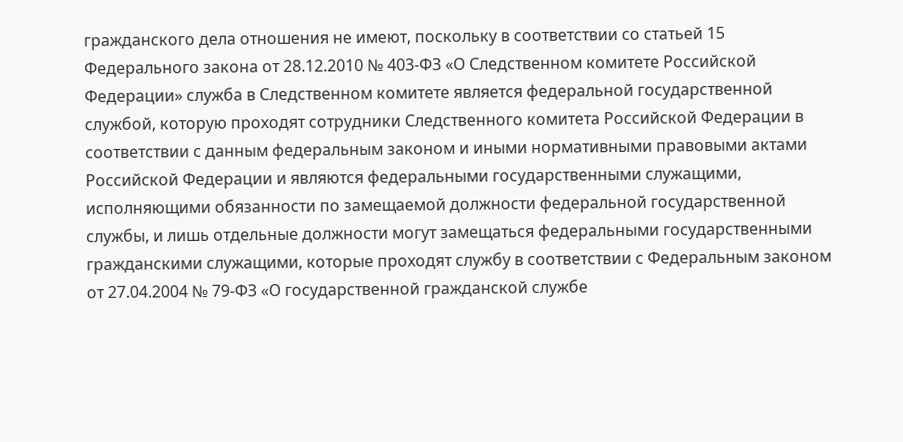гражданского дела отношения не имеют, поскольку в соответствии со статьей 15 Федерального закона от 28.12.2010 № 403-ФЗ «О Следственном комитете Российской Федерации» служба в Следственном комитете является федеральной государственной службой, которую проходят сотрудники Следственного комитета Российской Федерации в соответствии с данным федеральным законом и иными нормативными правовыми актами Российской Федерации и являются федеральными государственными служащими, исполняющими обязанности по замещаемой должности федеральной государственной службы, и лишь отдельные должности могут замещаться федеральными государственными гражданскими служащими, которые проходят службу в соответствии с Федеральным законом от 27.04.2004 № 79-ФЗ «О государственной гражданской службе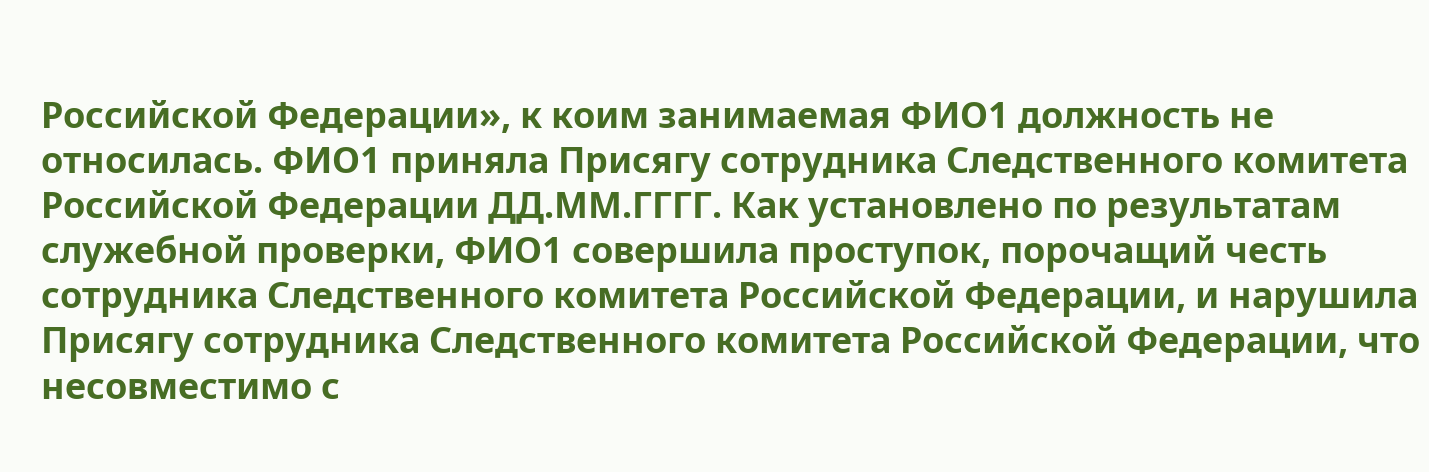Российской Федерации», к коим занимаемая ФИО1 должность не относилась. ФИО1 приняла Присягу сотрудника Следственного комитета Российской Федерации ДД.ММ.ГГГГ. Как установлено по результатам служебной проверки, ФИО1 совершила проступок, порочащий честь сотрудника Следственного комитета Российской Федерации, и нарушила Присягу сотрудника Следственного комитета Российской Федерации, что несовместимо с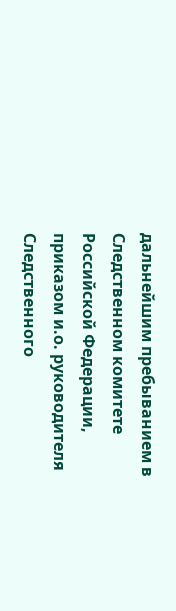дальнейшим пребыванием в Следственном комитете Российской Федерации, приказом и.о. руководителя Следственного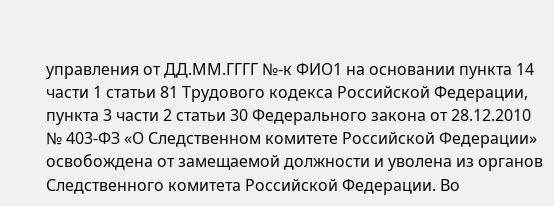управления от ДД.ММ.ГГГГ №-к ФИО1 на основании пункта 14 части 1 статьи 81 Трудового кодекса Российской Федерации, пункта 3 части 2 статьи 30 Федерального закона от 28.12.2010 № 403-ФЗ «О Следственном комитете Российской Федерации» освобождена от замещаемой должности и уволена из органов Следственного комитета Российской Федерации. Во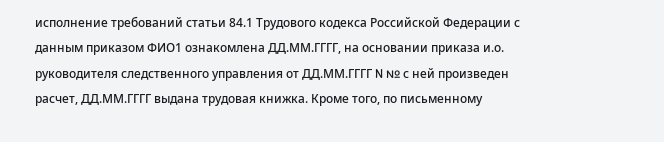исполнение требований статьи 84.1 Трудового кодекса Российской Федерации с данным приказом ФИО1 ознакомлена ДД.ММ.ГГГГ, на основании приказа и.о. руководителя следственного управления от ДД.ММ.ГГГГ N № с ней произведен расчет, ДД.ММ.ГГГГ выдана трудовая книжка. Кроме того, по письменному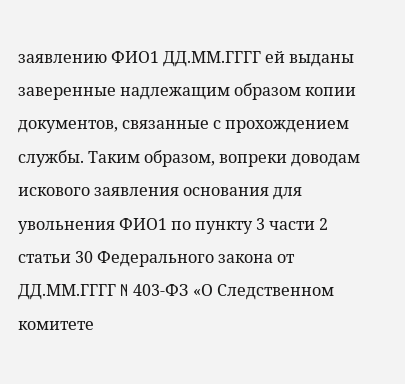заявлению ФИО1 ДД.ММ.ГГГГ ей выданы заверенные надлежащим образом копии документов, связанные с прохождением службы. Таким образом, вопреки доводам искового заявления основания для увольнения ФИО1 по пункту 3 части 2 статьи 30 Федерального закона от ДД.ММ.ГГГГ N 403-ФЗ «О Следственном комитете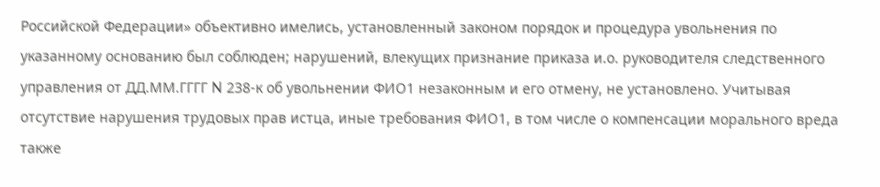Российской Федерации» объективно имелись, установленный законом порядок и процедура увольнения по указанному основанию был соблюден; нарушений, влекущих признание приказа и.о. руководителя следственного управления от ДД.ММ.ГГГГ N 238-к об увольнении ФИО1 незаконным и его отмену, не установлено. Учитывая отсутствие нарушения трудовых прав истца, иные требования ФИО1, в том числе о компенсации морального вреда также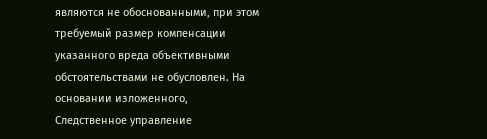являются не обоснованными, при этом требуемый размер компенсации указанного вреда объективными обстоятельствами не обусловлен. На основании изложенного, Следственное управление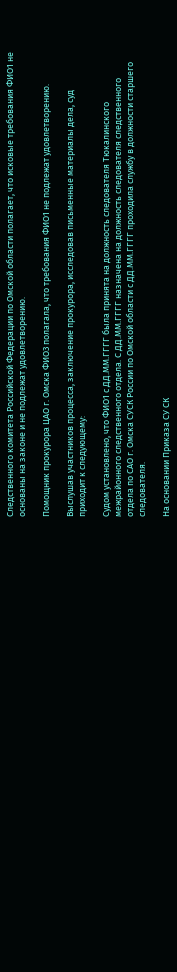Следственного комитета Российской Федерации по Омской области полагает, что исковые требования ФИО1 не основаны на законе и не подлежат удовлетворению.

Помощник прокурора ЦАО г. Омска ФИО3 полагала, что требования ФИО1 не подлежат удовлетворению.

Выслушав участников процесса, заключение прокурора, исследовав письменные материалы дела, суд приходит к следующему:

Судом установлено, что ФИО1 с ДД.ММ.ГГГГ была принята на должность следователя Тюкалинского межрайонного следственного отдела. С ДД.ММ.ГГГГ назначена на должность следователя следственного отдела по САО г. Омска СУСК России по Омской области с ДД.ММ.ГГГГ проходила службу в должности старшего следователя.

На основании Приказа СУ СК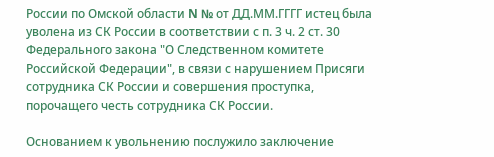России по Омской области N № от ДД.ММ.ГГГГ истец была уволена из СК России в соответствии с п. 3 ч. 2 ст. 30 Федерального закона "О Следственном комитете Российской Федерации", в связи с нарушением Присяги сотрудника СК России и совершения проступка, порочащего честь сотрудника СК России.

Основанием к увольнению послужило заключение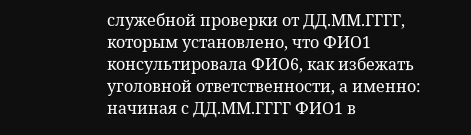служебной проверки от ДД.ММ.ГГГГ, которым установлено, что ФИО1 консультировала ФИО6, как избежать уголовной ответственности, а именно: начиная с ДД.ММ.ГГГГ ФИО1 в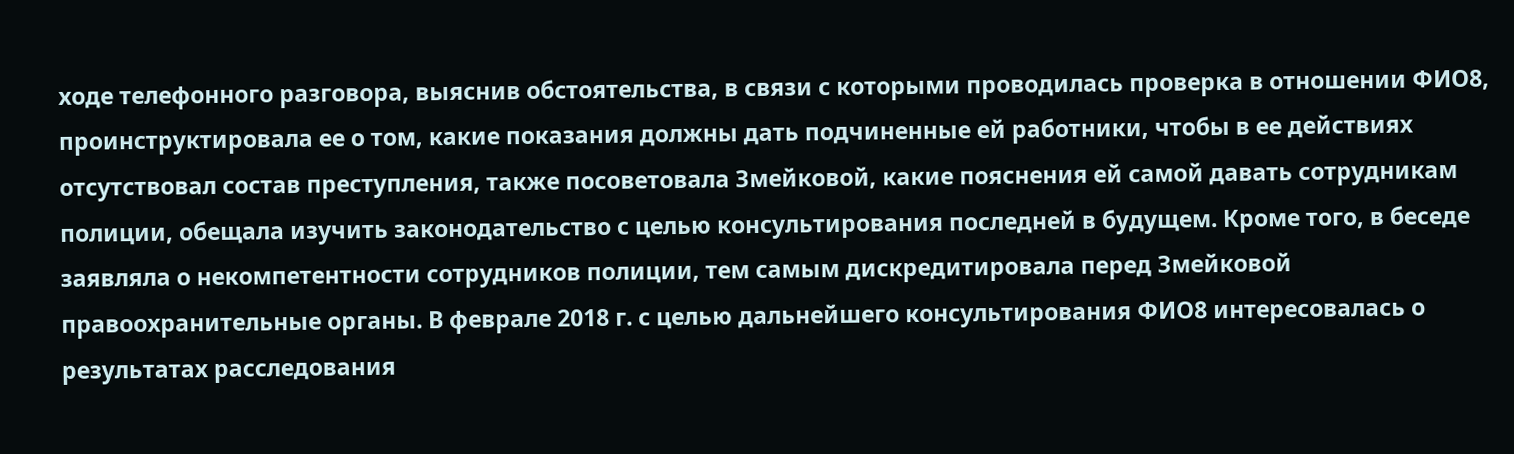ходе телефонного разговора, выяснив обстоятельства, в связи с которыми проводилась проверка в отношении ФИО8, проинструктировала ее о том, какие показания должны дать подчиненные ей работники, чтобы в ее действиях отсутствовал состав преступления, также посоветовала Змейковой, какие пояснения ей самой давать сотрудникам полиции, обещала изучить законодательство с целью консультирования последней в будущем. Кроме того, в беседе заявляла о некомпетентности сотрудников полиции, тем самым дискредитировала перед Змейковой правоохранительные органы. В феврале 2018 г. с целью дальнейшего консультирования ФИО8 интересовалась о результатах расследования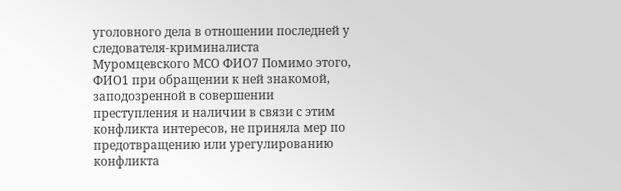уголовного дела в отношении последней у следователя-криминалиста Муромцевского МСО ФИО7 Помимо этого, ФИО1 при обращении к ней знакомой, заподозренной в совершении преступления и наличии в связи с этим конфликта интересов, не приняла мер по предотвращению или урегулированию конфликта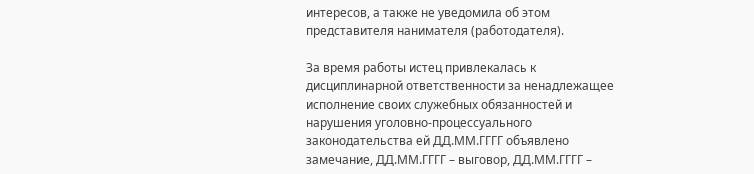интересов, а также не уведомила об этом представителя нанимателя (работодателя).

За время работы истец привлекалась к дисциплинарной ответственности за ненадлежащее исполнение своих служебных обязанностей и нарушения уголовно-процессуального законодательства ей ДД.ММ.ГГГГ объявлено замечание, ДД.ММ.ГГГГ – выговор, ДД.ММ.ГГГГ –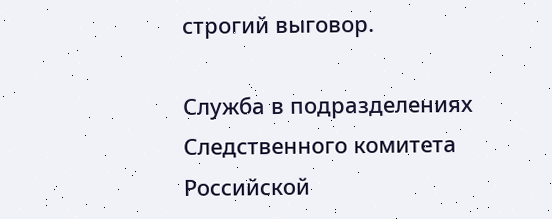строгий выговор.

Служба в подразделениях Следственного комитета Российской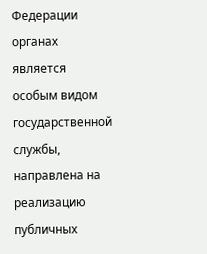Федерации органах является особым видом государственной службы, направлена на реализацию публичных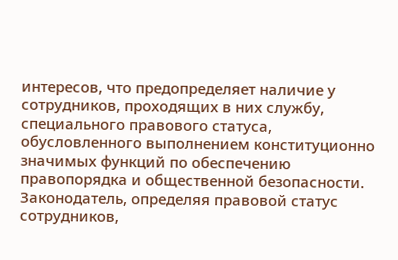интересов, что предопределяет наличие у сотрудников, проходящих в них службу, специального правового статуса, обусловленного выполнением конституционно значимых функций по обеспечению правопорядка и общественной безопасности. Законодатель, определяя правовой статус сотрудников,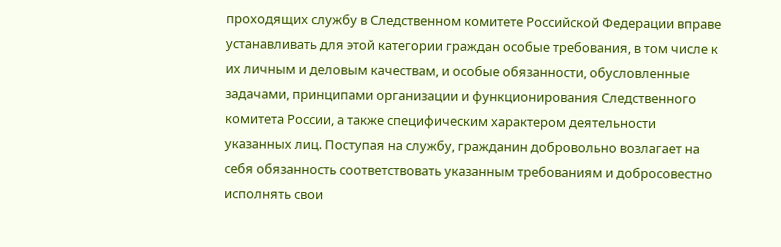проходящих службу в Следственном комитете Российской Федерации вправе устанавливать для этой категории граждан особые требования, в том числе к их личным и деловым качествам, и особые обязанности, обусловленные задачами, принципами организации и функционирования Следственного комитета России, а также специфическим характером деятельности указанных лиц. Поступая на службу, гражданин добровольно возлагает на себя обязанность соответствовать указанным требованиям и добросовестно исполнять свои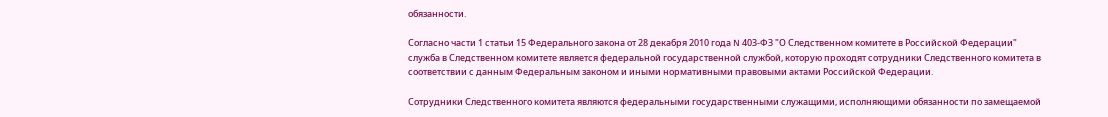обязанности.

Согласно части 1 статьи 15 Федерального закона от 28 декабря 2010 года N 403-ФЗ "О Следственном комитете в Российской Федерации" служба в Следственном комитете является федеральной государственной службой, которую проходят сотрудники Следственного комитета в соответствии с данным Федеральным законом и иными нормативными правовыми актами Российской Федерации.

Сотрудники Следственного комитета являются федеральными государственными служащими, исполняющими обязанности по замещаемой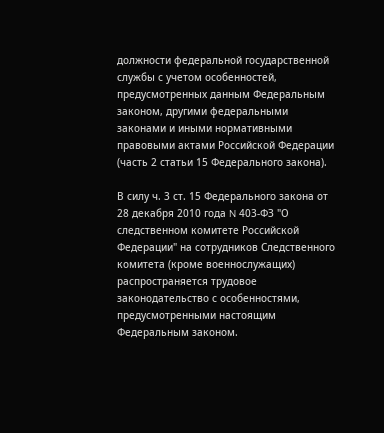должности федеральной государственной службы с учетом особенностей, предусмотренных данным Федеральным законом, другими федеральными законами и иными нормативными правовыми актами Российской Федерации (часть 2 статьи 15 Федерального закона).

В силу ч. 3 ст. 15 Федерального закона от 28 декабря 2010 года N 403-ФЗ "О следственном комитете Российской Федерации" на сотрудников Следственного комитета (кроме военнослужащих) распространяется трудовое законодательство с особенностями, предусмотренными настоящим Федеральным законом.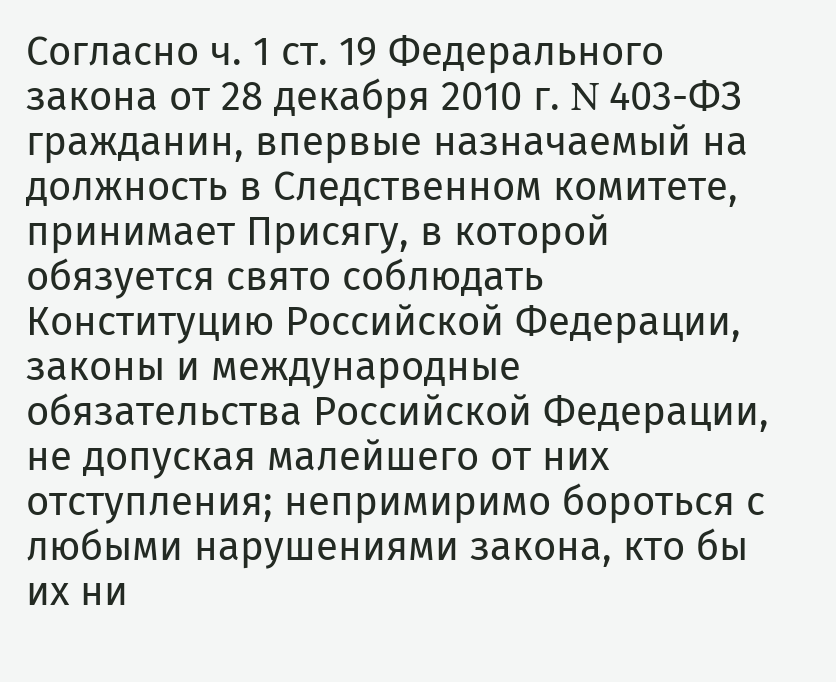Согласно ч. 1 ст. 19 Федерального закона от 28 декабря 2010 г. N 403-ФЗ гражданин, впервые назначаемый на должность в Следственном комитете, принимает Присягу, в которой обязуется свято соблюдать Конституцию Российской Федерации, законы и международные обязательства Российской Федерации, не допуская малейшего от них отступления; непримиримо бороться с любыми нарушениями закона, кто бы их ни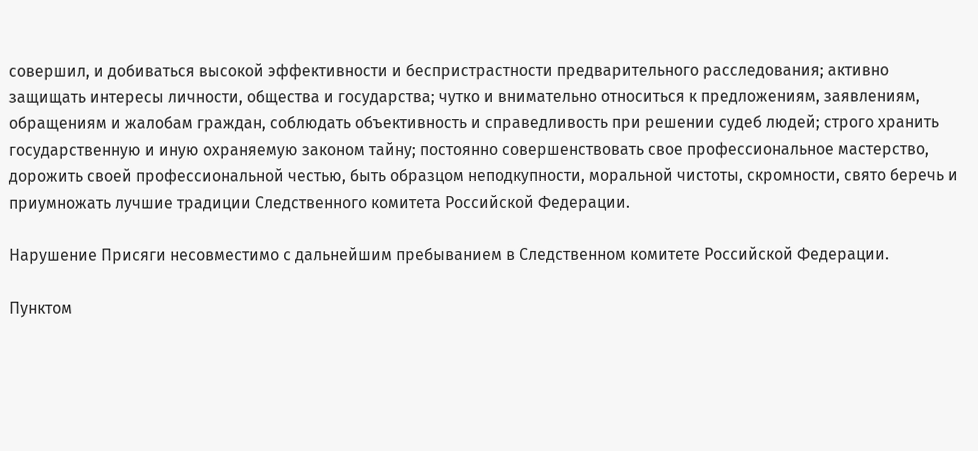совершил, и добиваться высокой эффективности и беспристрастности предварительного расследования; активно защищать интересы личности, общества и государства; чутко и внимательно относиться к предложениям, заявлениям, обращениям и жалобам граждан, соблюдать объективность и справедливость при решении судеб людей; строго хранить государственную и иную охраняемую законом тайну; постоянно совершенствовать свое профессиональное мастерство, дорожить своей профессиональной честью, быть образцом неподкупности, моральной чистоты, скромности, свято беречь и приумножать лучшие традиции Следственного комитета Российской Федерации.

Нарушение Присяги несовместимо с дальнейшим пребыванием в Следственном комитете Российской Федерации.

Пунктом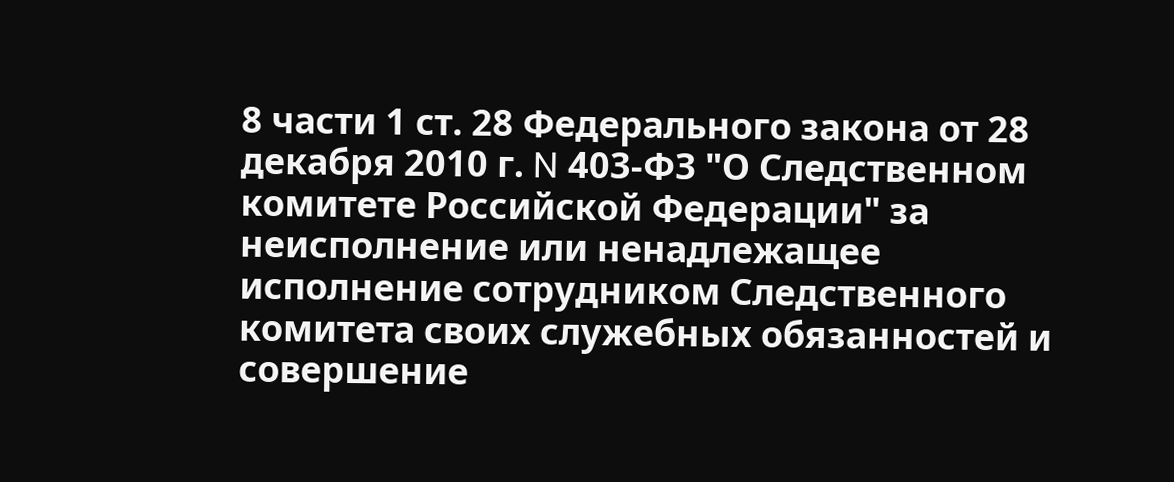8 части 1 ст. 28 Федерального закона от 28 декабря 2010 г. N 403-ФЗ "О Следственном комитете Российской Федерации" за неисполнение или ненадлежащее исполнение сотрудником Следственного комитета своих служебных обязанностей и совершение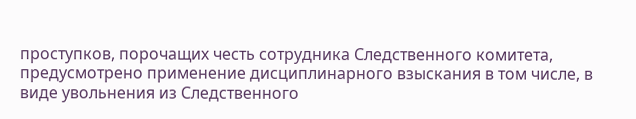проступков, порочащих честь сотрудника Следственного комитета, предусмотрено применение дисциплинарного взыскания в том числе, в виде увольнения из Следственного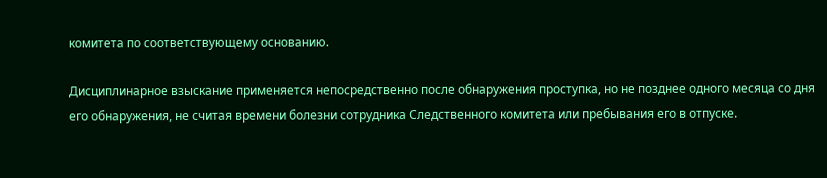комитета по соответствующему основанию.

Дисциплинарное взыскание применяется непосредственно после обнаружения проступка, но не позднее одного месяца со дня его обнаружения, не считая времени болезни сотрудника Следственного комитета или пребывания его в отпуске.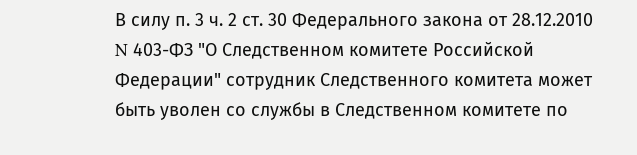В силу п. 3 ч. 2 ст. 30 Федерального закона от 28.12.2010 N 403-ФЗ "О Следственном комитете Российской Федерации" сотрудник Следственного комитета может быть уволен со службы в Следственном комитете по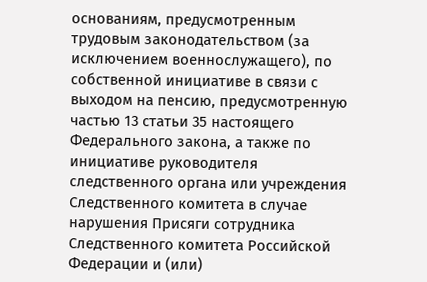основаниям, предусмотренным трудовым законодательством (за исключением военнослужащего), по собственной инициативе в связи с выходом на пенсию, предусмотренную частью 13 статьи 35 настоящего Федерального закона, а также по инициативе руководителя следственного органа или учреждения Следственного комитета в случае нарушения Присяги сотрудника Следственного комитета Российской Федерации и (или)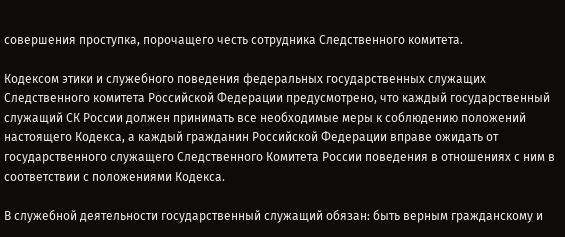совершения проступка, порочащего честь сотрудника Следственного комитета.

Кодексом этики и служебного поведения федеральных государственных служащих Следственного комитета Российской Федерации предусмотрено, что каждый государственный служащий СК России должен принимать все необходимые меры к соблюдению положений настоящего Кодекса, а каждый гражданин Российской Федерации вправе ожидать от государственного служащего Следственного Комитета России поведения в отношениях с ним в соответствии с положениями Кодекса.

В служебной деятельности государственный служащий обязан: быть верным гражданскому и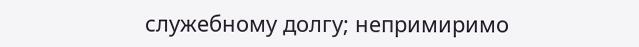служебному долгу; непримиримо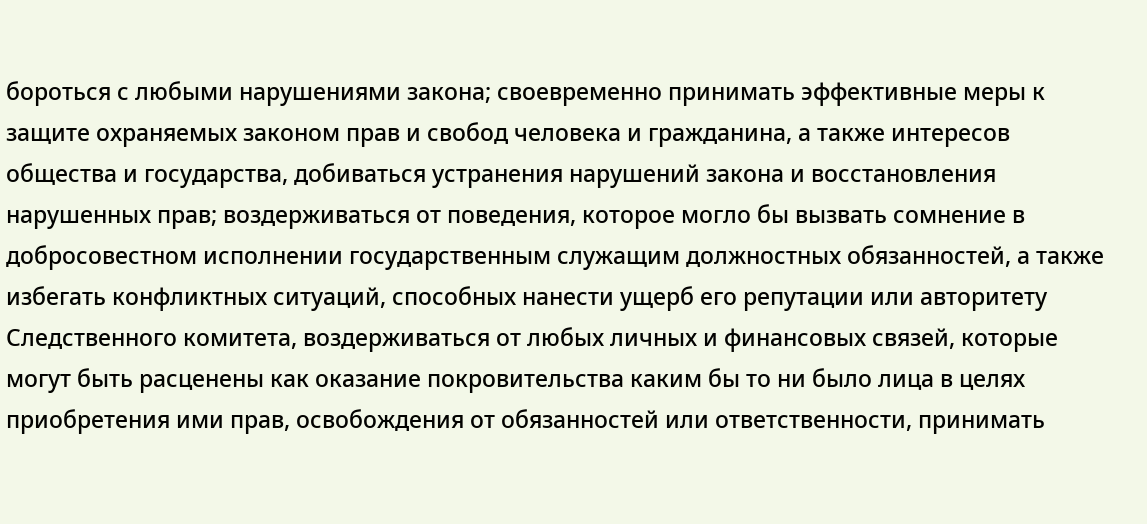бороться с любыми нарушениями закона; своевременно принимать эффективные меры к защите охраняемых законом прав и свобод человека и гражданина, а также интересов общества и государства, добиваться устранения нарушений закона и восстановления нарушенных прав; воздерживаться от поведения, которое могло бы вызвать сомнение в добросовестном исполнении государственным служащим должностных обязанностей, а также избегать конфликтных ситуаций, способных нанести ущерб его репутации или авторитету Следственного комитета, воздерживаться от любых личных и финансовых связей, которые могут быть расценены как оказание покровительства каким бы то ни было лица в целях приобретения ими прав, освобождения от обязанностей или ответственности, принимать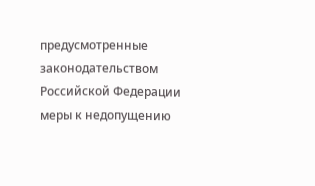предусмотренные законодательством Российской Федерации меры к недопущению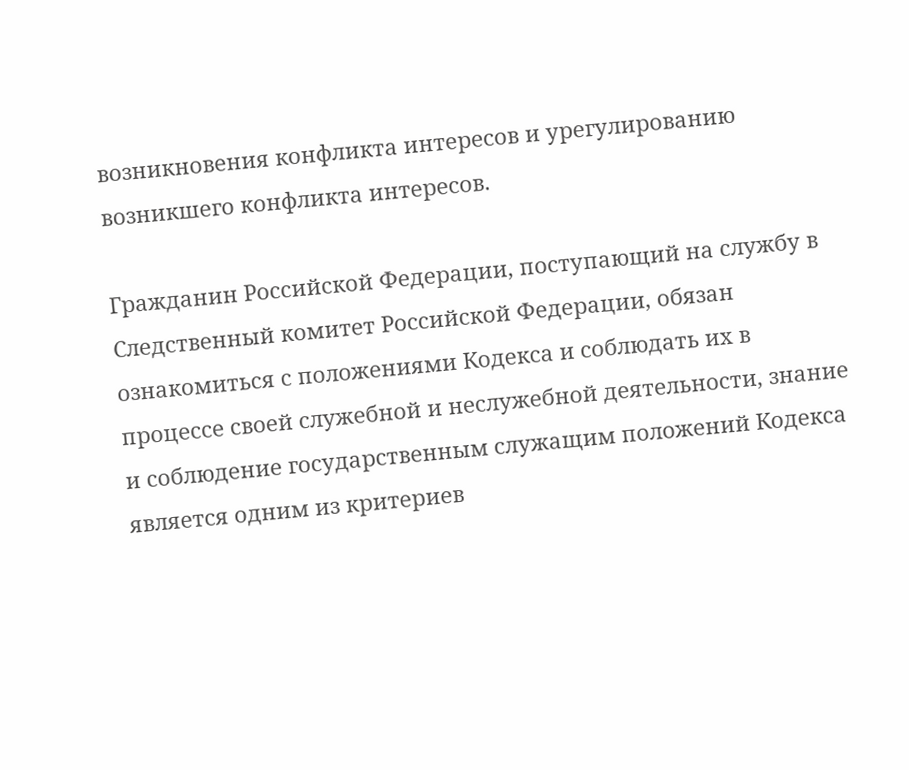возникновения конфликта интересов и урегулированию возникшего конфликта интересов.

Гражданин Российской Федерации, поступающий на службу в Следственный комитет Российской Федерации, обязан ознакомиться с положениями Кодекса и соблюдать их в процессе своей служебной и неслужебной деятельности, знание и соблюдение государственным служащим положений Кодекса является одним из критериев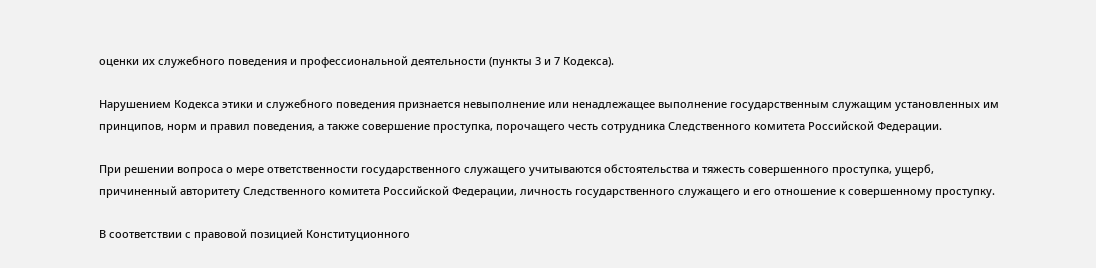оценки их служебного поведения и профессиональной деятельности (пункты 3 и 7 Кодекса).

Нарушением Кодекса этики и служебного поведения признается невыполнение или ненадлежащее выполнение государственным служащим установленных им принципов, норм и правил поведения, а также совершение проступка, порочащего честь сотрудника Следственного комитета Российской Федерации.

При решении вопроса о мере ответственности государственного служащего учитываются обстоятельства и тяжесть совершенного проступка, ущерб, причиненный авторитету Следственного комитета Российской Федерации, личность государственного служащего и его отношение к совершенному проступку.

В соответствии с правовой позицией Конституционного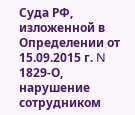Суда РФ, изложенной в Определении от 15.09.2015 г. N 1829-О, нарушение сотрудником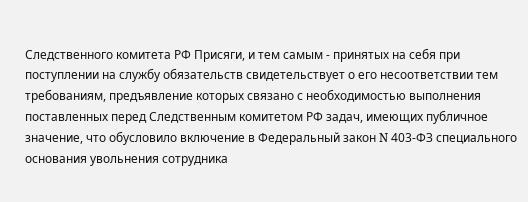Следственного комитета РФ Присяги, и тем самым - принятых на себя при поступлении на службу обязательств свидетельствует о его несоответствии тем требованиям, предъявление которых связано с необходимостью выполнения поставленных перед Следственным комитетом РФ задач, имеющих публичное значение, что обусловило включение в Федеральный закон N 403-ФЗ специального основания увольнения сотрудника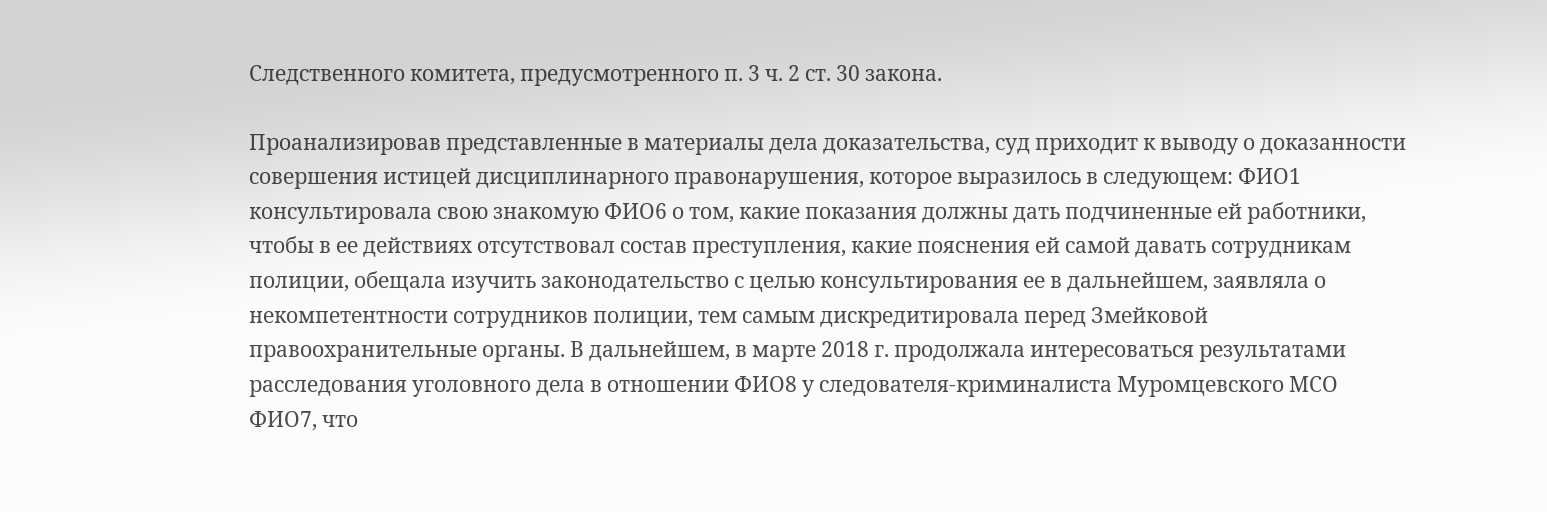Следственного комитета, предусмотренного п. 3 ч. 2 ст. 30 закона.

Проанализировав представленные в материалы дела доказательства, суд приходит к выводу о доказанности совершения истицей дисциплинарного правонарушения, которое выразилось в следующем: ФИО1 консультировала свою знакомую ФИО6 о том, какие показания должны дать подчиненные ей работники, чтобы в ее действиях отсутствовал состав преступления, какие пояснения ей самой давать сотрудникам полиции, обещала изучить законодательство с целью консультирования ее в дальнейшем, заявляла о некомпетентности сотрудников полиции, тем самым дискредитировала перед Змейковой правоохранительные органы. В дальнейшем, в марте 2018 г. продолжала интересоваться результатами расследования уголовного дела в отношении ФИО8 у следователя-криминалиста Муромцевского МСО ФИО7, что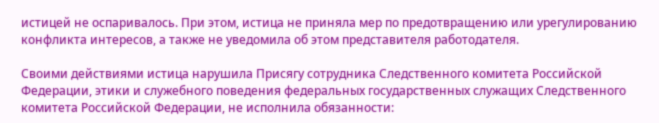истицей не оспаривалось. При этом, истица не приняла мер по предотвращению или урегулированию конфликта интересов, а также не уведомила об этом представителя работодателя.

Своими действиями истица нарушила Присягу сотрудника Следственного комитета Российской Федерации, этики и служебного поведения федеральных государственных служащих Следственного комитета Российской Федерации, не исполнила обязанности: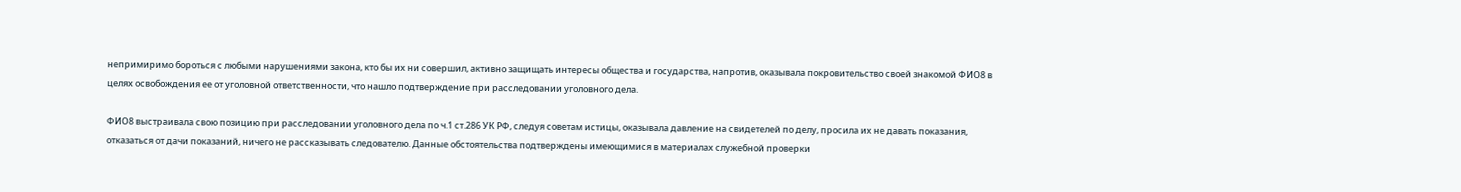непримиримо бороться с любыми нарушениями закона, кто бы их ни совершил, активно защищать интересы общества и государства, напротив, оказывала покровительство своей знакомой ФИО8 в целях освобождения ее от уголовной ответственности, что нашло подтверждение при расследовании уголовного дела.

ФИО8 выстраивала свою позицию при расследовании уголовного дела по ч.1 ст.286 УК РФ, следуя советам истицы, оказывала давление на свидетелей по делу, просила их не давать показания, отказаться от дачи показаний, ничего не рассказывать следователю. Данные обстоятельства подтверждены имеющимися в материалах служебной проверки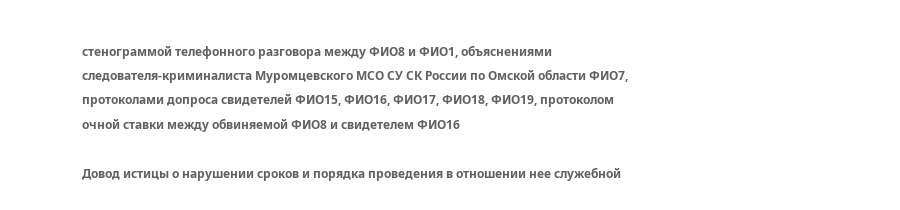стенограммой телефонного разговора между ФИО8 и ФИО1, объяснениями следователя-криминалиста Муромцевского МСО СУ СК России по Омской области ФИО7, протоколами допроса свидетелей ФИО15, ФИО16, ФИО17, ФИО18, ФИО19, протоколом очной ставки между обвиняемой ФИО8 и свидетелем ФИО16

Довод истицы о нарушении сроков и порядка проведения в отношении нее служебной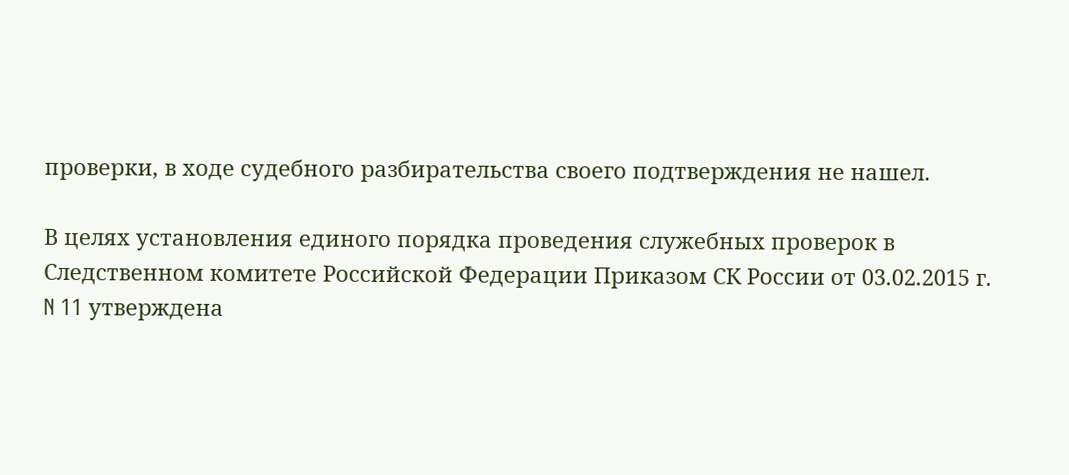проверки, в ходе судебного разбирательства своего подтверждения не нашел.

В целях установления единого порядка проведения служебных проверок в Следственном комитете Российской Федерации Приказом СК России от 03.02.2015 г. N 11 утверждена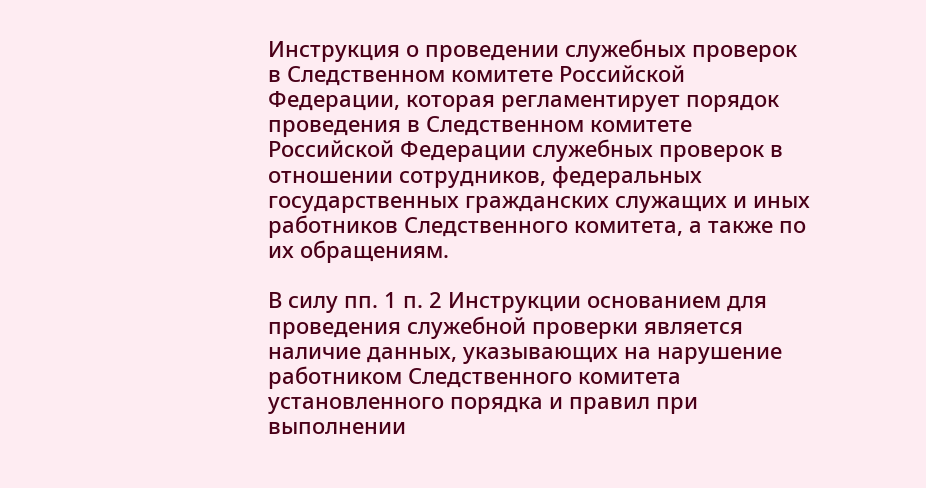Инструкция о проведении служебных проверок в Следственном комитете Российской Федерации, которая регламентирует порядок проведения в Следственном комитете Российской Федерации служебных проверок в отношении сотрудников, федеральных государственных гражданских служащих и иных работников Следственного комитета, а также по их обращениям.

В силу пп. 1 п. 2 Инструкции основанием для проведения служебной проверки является наличие данных, указывающих на нарушение работником Следственного комитета установленного порядка и правил при выполнении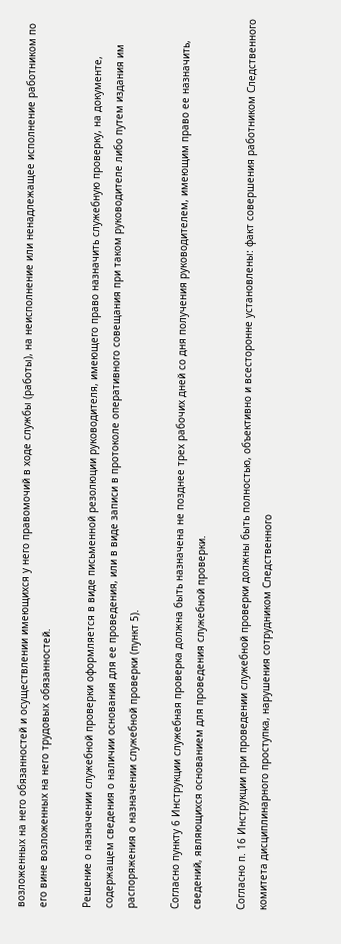возложенных на него обязанностей и осуществлении имеющихся у него правомочий в ходе службы (работы), на неисполнение или ненадлежащее исполнение работником по его вине возложенных на него трудовых обязанностей.

Решение о назначении служебной проверки оформляется в виде письменной резолюции руководителя, имеющего право назначить служебную проверку, на документе, содержащем сведения о наличии основания для ее проведения, или в виде записи в протоколе оперативного совещания при таком руководителе либо путем издания им распоряжения о назначении служебной проверки (пункт 5).

Согласно пункту 6 Инструкции служебная проверка должна быть назначена не позднее трех рабочих дней со дня получения руководителем, имеющим право ее назначить, сведений, являющихся основанием для проведения служебной проверки.

Согласно п. 16 Инструкции при проведении служебной проверки должны быть полностью, объективно и всесторонне установлены: факт совершения работником Следственного комитета дисциплинарного проступка, нарушения сотрудником Следственного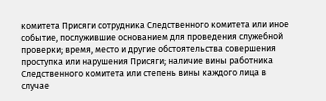комитета Присяги сотрудника Следственного комитета или иное событие, послужившие основанием для проведения служебной проверки; время, место и другие обстоятельства совершения проступка или нарушения Присяги; наличие вины работника Следственного комитета или степень вины каждого лица в случае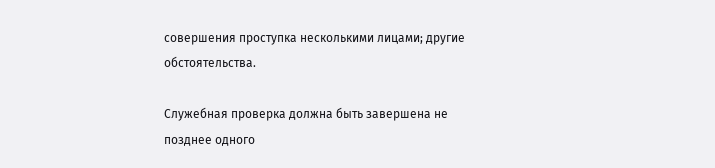совершения проступка несколькими лицами; другие обстоятельства.

Служебная проверка должна быть завершена не позднее одного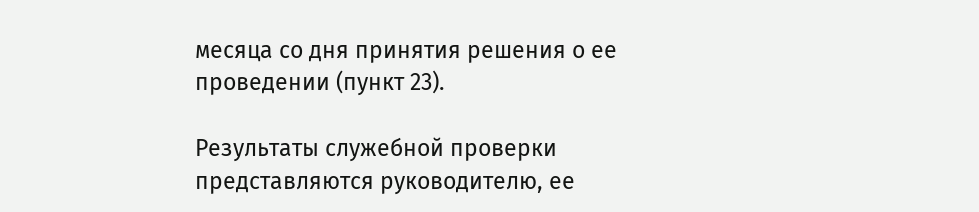месяца со дня принятия решения о ее проведении (пункт 23).

Результаты служебной проверки представляются руководителю, ее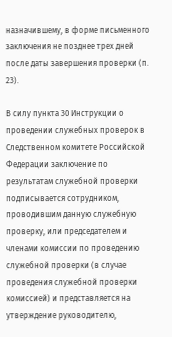назначившему, в форме письменного заключения не позднее трех дней после даты завершения проверки (п. 23).

В силу пункта 30 Инструкции о проведении служебных проверок в Следственном комитете Российской Федерации заключение по результатам служебной проверки подписывается сотрудником, проводившим данную служебную проверку, или председателем и членами комиссии по проведению служебной проверки (в случае проведения служебной проверки комиссией) и представляется на утверждение руководителю,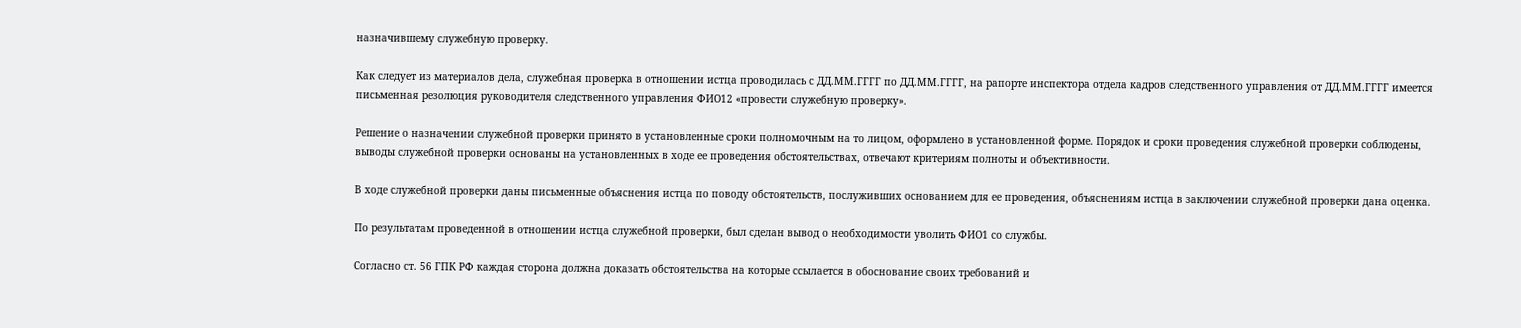назначившему служебную проверку.

Как следует из материалов дела, служебная проверка в отношении истца проводилась с ДД.ММ.ГГГГ по ДД.ММ.ГГГГ, на рапорте инспектора отдела кадров следственного управления от ДД.ММ.ГГГГ имеется письменная резолюция руководителя следственного управления ФИО12 «провести служебную проверку».

Решение о назначении служебной проверки принято в установленные сроки полномочным на то лицом, оформлено в установленной форме. Порядок и сроки проведения служебной проверки соблюдены, выводы служебной проверки основаны на установленных в ходе ее проведения обстоятельствах, отвечают критериям полноты и объективности.

В ходе служебной проверки даны письменные объяснения истца по поводу обстоятельств, послуживших основанием для ее проведения, объяснениям истца в заключении служебной проверки дана оценка.

По результатам проведенной в отношении истца служебной проверки, был сделан вывод о необходимости уволить ФИО1 со службы.

Согласно ст. 56 ГПК РФ каждая сторона должна доказать обстоятельства на которые ссылается в обоснование своих требований и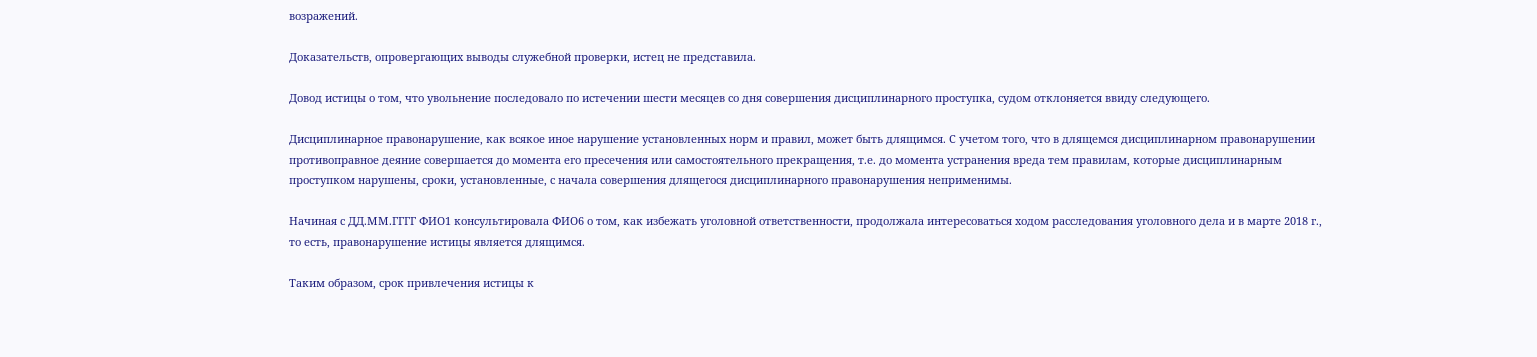возражений.

Доказательств, опровергающих выводы служебной проверки, истец не представила.

Довод истицы о том, что увольнение последовало по истечении шести месяцев со дня совершения дисциплинарного проступка, судом отклоняется ввиду следующего.

Дисциплинарное правонарушение, как всякое иное нарушение установленных норм и правил, может быть длящимся. С учетом того, что в длящемся дисциплинарном правонарушении противоправное деяние совершается до момента его пресечения или самостоятельного прекращения, т.е. до момента устранения вреда тем правилам, которые дисциплинарным проступком нарушены, сроки, установленные, с начала совершения длящегося дисциплинарного правонарушения неприменимы.

Начиная с ДД.ММ.ГГГГ ФИО1 консультировала ФИО6 о том, как избежать уголовной ответственности, продолжала интересоваться ходом расследования уголовного дела и в марте 2018 г., то есть, правонарушение истицы является длящимся.

Таким образом, срок привлечения истицы к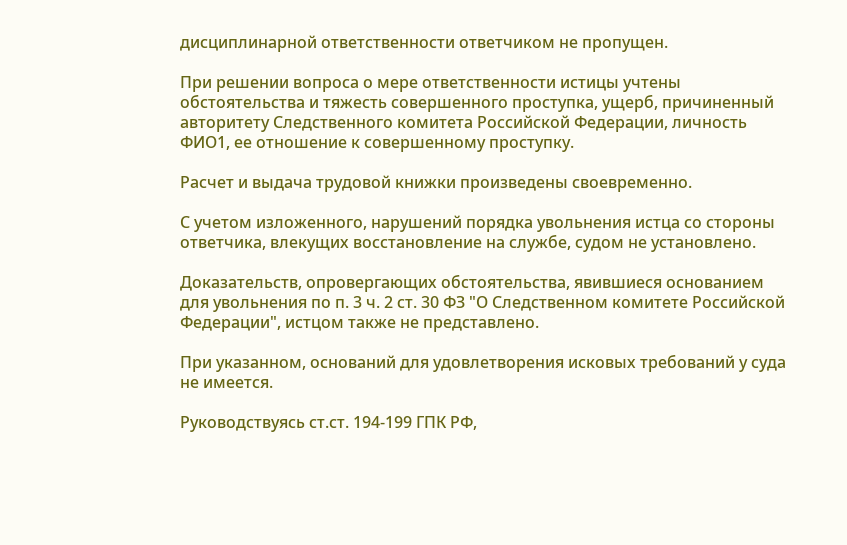дисциплинарной ответственности ответчиком не пропущен.

При решении вопроса о мере ответственности истицы учтены обстоятельства и тяжесть совершенного проступка, ущерб, причиненный авторитету Следственного комитета Российской Федерации, личность ФИО1, ее отношение к совершенному проступку.

Расчет и выдача трудовой книжки произведены своевременно.

С учетом изложенного, нарушений порядка увольнения истца со стороны ответчика, влекущих восстановление на службе, судом не установлено.

Доказательств, опровергающих обстоятельства, явившиеся основанием для увольнения по п. 3 ч. 2 ст. 30 ФЗ "О Следственном комитете Российской Федерации", истцом также не представлено.

При указанном, оснований для удовлетворения исковых требований у суда не имеется.

Руководствуясь ст.ст. 194-199 ГПК РФ,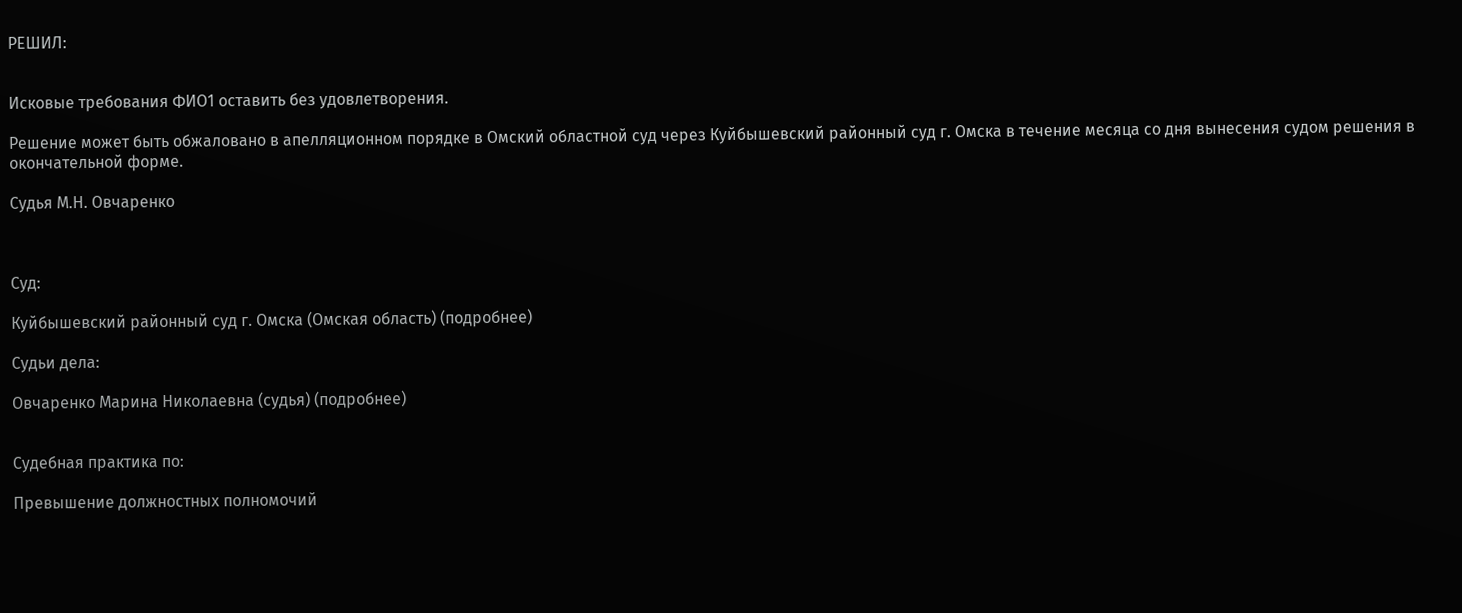РЕШИЛ:


Исковые требования ФИО1 оставить без удовлетворения.

Решение может быть обжаловано в апелляционном порядке в Омский областной суд через Куйбышевский районный суд г. Омска в течение месяца со дня вынесения судом решения в окончательной форме.

Судья М.Н. Овчаренко



Суд:

Куйбышевский районный суд г. Омска (Омская область) (подробнее)

Судьи дела:

Овчаренко Марина Николаевна (судья) (подробнее)


Судебная практика по:

Превышение должностных полномочий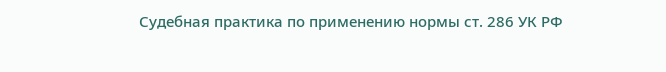Судебная практика по применению нормы ст. 286 УК РФ